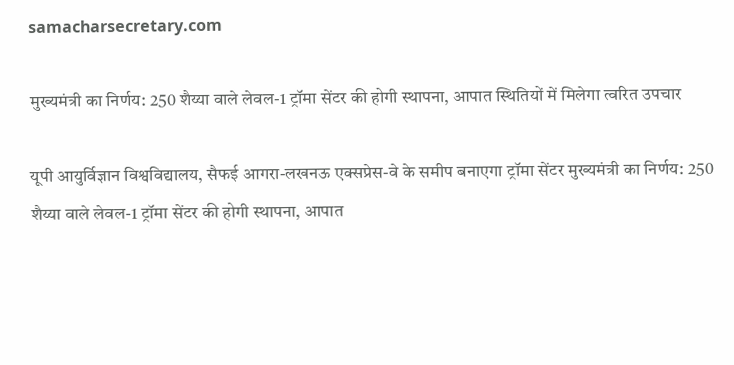samacharsecretary.com

मुख्यमंत्री का निर्णय: 250 शैय्या वाले लेवल-1 ट्रॉमा सेंटर की होगी स्थापना, आपात स्थितियों में मिलेगा त्वरित उपचार

यूपी आयुर्विज्ञान विश्वविद्यालय, सैफई आगरा-लखनऊ एक्सप्रेस-वे के समीप बनाएगा ट्रॉमा सेंटर मुख्यमंत्री का निर्णय: 250 शैय्या वाले लेवल-1 ट्रॉमा सेंटर की होगी स्थापना, आपात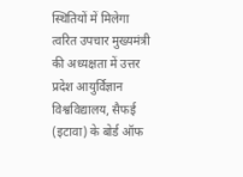स्थितियों में मिलेगा त्वरित उपचार मुख्यमंत्री की अध्यक्षता में उत्तर प्रदेश आयुर्विज्ञान विश्वविद्यालय, सैफई (इटावा) के बोर्ड ऑफ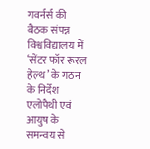गवर्नर्स की बैठक संपन्न विश्वविद्यालय में ‘सेंटर फॉर रूरल हेल्थ’ के गठन के निर्देश एलोपैथी एवं आयुष के समन्वय से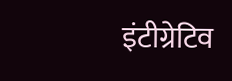इंटीग्रेटिव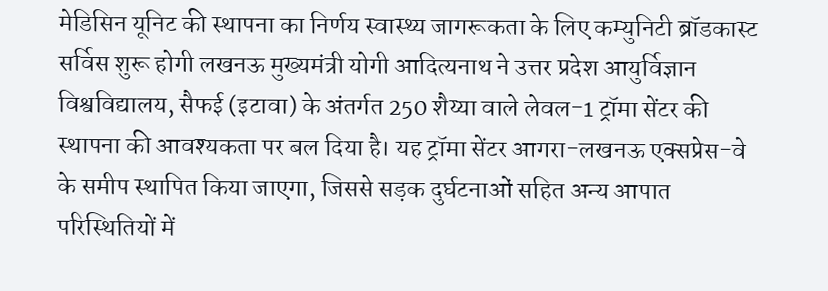मेडिसिन यूनिट की स्थापना का निर्णय स्वास्थ्य जागरूकता के लिए कम्युनिटी ब्रॉडकास्ट सर्विस शुरू होगी लखनऊ मुख्यमंत्री योगी आदित्यनाथ ने उत्तर प्रदेश आयुर्विज्ञान विश्वविद्यालय, सैफई (इटावा) के अंतर्गत 250 शैय्या वाले लेवल-1 ट्रॉमा सेंटर की स्थापना की आवश्यकता पर बल दिया है। यह ट्रॉमा सेंटर आगरा-लखनऊ एक्सप्रेस-वे के समीप स्थापित किया जाएगा, जिससे सड़क दुर्घटनाओं सहित अन्य आपात परिस्थितियों में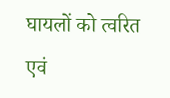घायलों को त्वरित एवं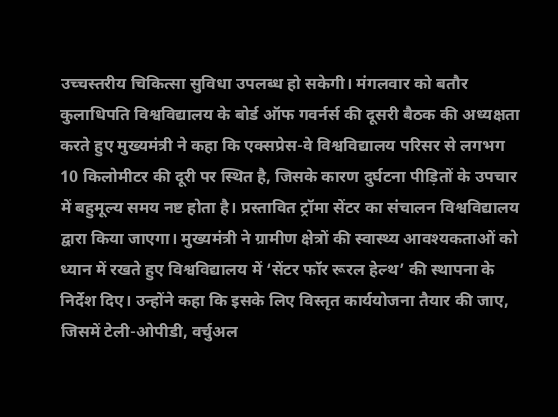उच्चस्तरीय चिकित्सा सुविधा उपलब्ध हो सकेगी। मंगलवार को बतौर कुलाधिपति विश्वविद्यालय के बोर्ड ऑफ गवर्नर्स की दूसरी बैठक की अध्यक्षता करते हुए मुख्यमंत्री ने कहा कि एक्सप्रेस-वे विश्वविद्यालय परिसर से लगभग 10 किलोमीटर की दूरी पर स्थित है, जिसके कारण दुर्घटना पीड़ितों के उपचार में बहुमूल्य समय नष्ट होता है। प्रस्तावित ट्रॉमा सेंटर का संचालन विश्वविद्यालय द्वारा किया जाएगा। मुख्यमंत्री ने ग्रामीण क्षेत्रों की स्वास्थ्य आवश्यकताओं को ध्यान में रखते हुए विश्वविद्यालय में ‘सेंटर फॉर रूरल हेल्थ’ की स्थापना के निर्देश दिए। उन्होंने कहा कि इसके लिए विस्तृत कार्ययोजना तैयार की जाए, जिसमें टेली-ओपीडी, वर्चुअल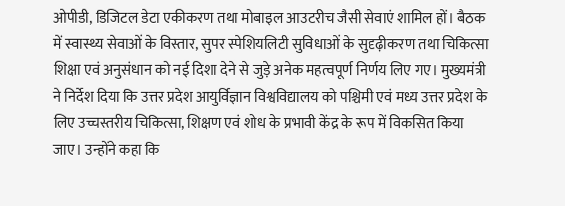ओपीडी, डिजिटल डेटा एकीकरण तथा मोबाइल आउटरीच जैसी सेवाएं शामिल हों। बैठक में स्वास्थ्य सेवाओं के विस्तार, सुपर स्पेशियलिटी सुविधाओं के सुदृढ़ीकरण तथा चिकित्सा शिक्षा एवं अनुसंधान को नई दिशा देने से जुड़े अनेक महत्वपूर्ण निर्णय लिए गए। मुख्यमंत्री ने निर्देश दिया कि उत्तर प्रदेश आयुर्विज्ञान विश्वविद्यालय को पश्चिमी एवं मध्य उत्तर प्रदेश के लिए उच्चस्तरीय चिकित्सा, शिक्षण एवं शोध के प्रभावी केंद्र के रूप में विकसित किया जाए। उन्होंने कहा कि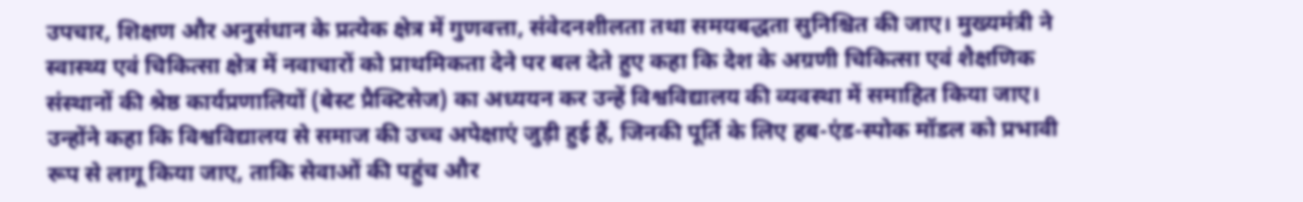उपचार, शिक्षण और अनुसंधान के प्रत्येक क्षेत्र में गुणवत्ता, संवेदनशीलता तथा समयबद्धता सुनिश्चित की जाए। मुख्यमंत्री ने स्वास्थ्य एवं चिकित्सा क्षेत्र में नवाचारों को प्राथमिकता देने पर बल देते हुए कहा कि देश के अग्रणी चिकित्सा एवं शैक्षणिक संस्थानों की श्रेष्ठ कार्यप्रणालियों (बेस्ट प्रैक्टिसेज) का अध्ययन कर उन्हें विश्वविद्यालय की व्यवस्था में समाहित किया जाए। उन्होंने कहा कि विश्वविद्यालय से समाज की उच्च अपेक्षाएं जुड़ी हुई हैं, जिनकी पूर्ति के लिए हब-एंड-स्पोक मॉडल को प्रभावी रूप से लागू किया जाए, ताकि सेवाओं की पहुंच और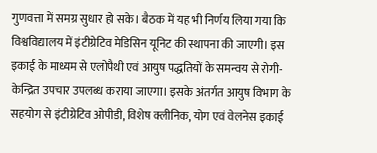गुणवत्ता में समग्र सुधार हो सके। बैठक में यह भी निर्णय लिया गया कि विश्वविद्यालय में इंटीग्रेटिव मेडिसिन यूनिट की स्थापना की जाएगी। इस इकाई के माध्यम से एलोपैथी एवं आयुष पद्धतियों के समन्वय से रोगी-केन्द्रित उपचार उपलब्ध कराया जाएगा। इसके अंतर्गत आयुष विभाग के सहयोग से इंटीग्रेटिव ओपीडी, विशेष क्लीनिक, योग एवं वेलनेस इकाई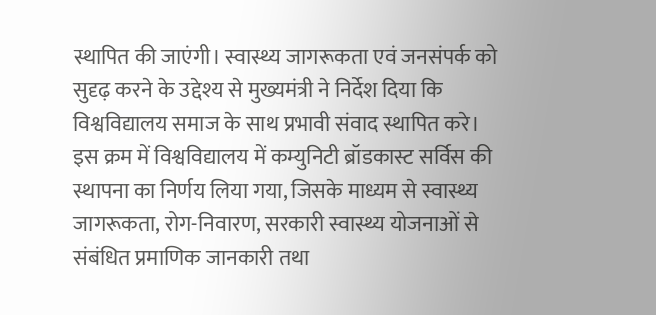स्थापित की जाएंगी। स्वास्थ्य जागरूकता एवं जनसंपर्क को सुदृढ़ करने के उद्देश्य से मुख्यमंत्री ने निर्देश दिया कि विश्वविद्यालय समाज के साथ प्रभावी संवाद स्थापित करे। इस क्रम में विश्वविद्यालय में कम्युनिटी ब्रॉडकास्ट सर्विस की स्थापना का निर्णय लिया गया, जिसके माध्यम से स्वास्थ्य जागरूकता, रोग-निवारण, सरकारी स्वास्थ्य योजनाओं से संबंधित प्रमाणिक जानकारी तथा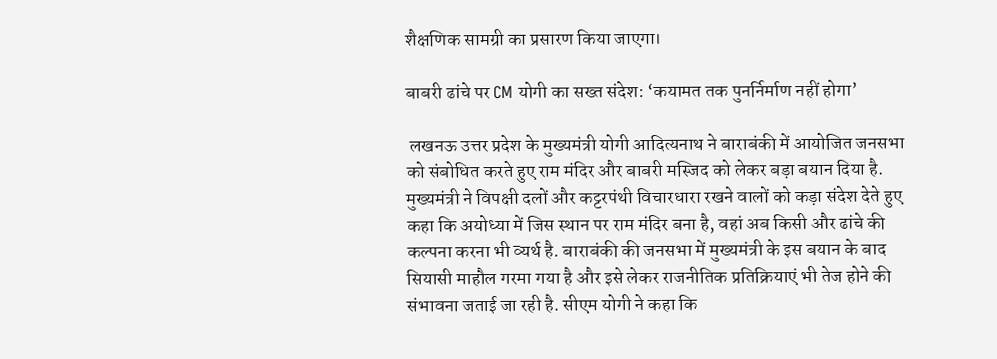शैक्षणिक सामग्री का प्रसारण किया जाएगा।

बाबरी ढांचे पर CM योगी का सख्त संदेश: ‘कयामत तक पुनर्निर्माण नहीं होगा’

 लखनऊ उत्तर प्रदेश के मुख्यमंत्री योगी आदित्यनाथ ने बाराबंकी में आयोजित जनसभा को संबोधित करते हुए राम मंदिर और बाबरी मस्जिद को लेकर बड़ा बयान दिया है. मुख्यमंत्री ने विपक्षी दलों और कट्टरपंथी विचारधारा रखने वालों को कड़ा संदेश देते हुए कहा कि अयोध्या में जिस स्थान पर राम मंदिर बना है, वहां अब किसी और ढांचे की कल्पना करना भी व्यर्थ है. बाराबंकी की जनसभा में मुख्यमंत्री के इस बयान के बाद सियासी माहौल गरमा गया है और इसे लेकर राजनीतिक प्रतिक्रियाएं भी तेज होने की संभावना जताई जा रही है. सीएम योगी ने कहा कि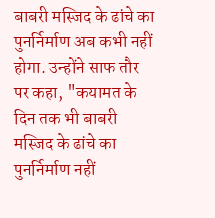बाबरी मस्जिद के ढांचे का पुनर्निर्माण अब कभी नहीं होगा. उन्होंने साफ तौर पर कहा, "कयामत के दिन तक भी बाबरी मस्जिद के ढांचे का पुनर्निर्माण नहीं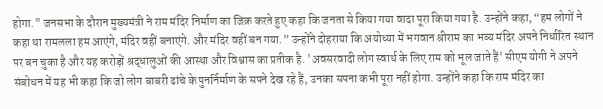होगा." जनसभा के दौरान मुख्यमंत्री ने राम मंदिर निर्माण का जिक्र करते हुए कहा कि जनता से किया गया वादा पूरा किया गया है. उन्होंने कहा, “हम लोगों ने कहा था रामलला हम आएंगे, मंदिर वहीं बनाएंगे. और मंदिर वहीं बन गया.” उन्होंने दोहराया कि अयोध्या में भगवान श्रीराम का भव्य मंदिर अपने निर्धारित स्थान पर बन चुका है और यह करोड़ों श्रद्धालुओं की आस्था और विश्वास का प्रतीक है. 'अवसरवादी लोग स्वार्थ के लिए राम को भूल जाते हैं' सीएम योगी ने अपने संबोधन में यह भी कहा कि जो लोग बाबरी ढांचे के पुनर्निर्माण के सपने देख रहे हैं, उनका सपना कभी पूरा नहीं होगा. उन्होंने कहा कि राम मंदिर का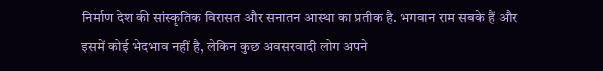निर्माण देश की सांस्कृतिक विरासत और सनातन आस्था का प्रतीक है. भगवान राम सबके हैं और इसमें कोई भेदभाव नहीं है, लेकिन कुछ अवसरवादी लोग अपने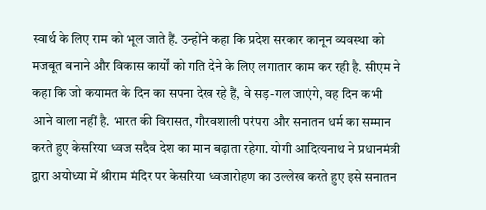स्वार्थ के लिए राम को भूल जाते हैं. उन्होंने कहा कि प्रदेश सरकार कानून व्यवस्था को मजबूत बनाने और विकास कार्यों को गति देने के लिए लगातार काम कर रही है. सीएम ने कहा कि जो कयामत के दिन का सपना देख रहे हैं, वे सड़-गल जाएंगे, वह दिन कभी आने वाला नहीं है. भारत की विरासत, गौरवशाली परंपरा और सनातन धर्म का सम्मान करते हुए केसरिया ध्वज सदैव देश का मान बढ़ाता रहेगा. योगी आदित्यनाथ ने प्रधानमंत्री द्वारा अयोध्या में श्रीराम मंदिर पर केसरिया ध्वजारोहण का उल्लेख करते हुए इसे सनातन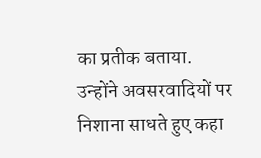का प्रतीक बताया. उन्होंने अवसरवादियों पर निशाना साधते हुए कहा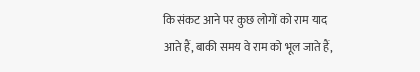कि संकट आने पर कुछ लोगों को राम याद आते हैं, बाकी समय वे राम को भूल जाते हैं,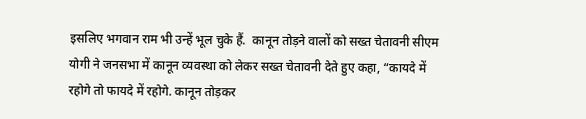इसलिए भगवान राम भी उन्हें भूल चुके हैं.  कानून तोड़ने वालों को सख्त चेतावनी सीएम योगी ने जनसभा में कानून व्यवस्था को लेकर सख्त चेतावनी देते हुए कहा, “कायदे में रहोगे तो फायदे में रहोगे. कानून तोड़कर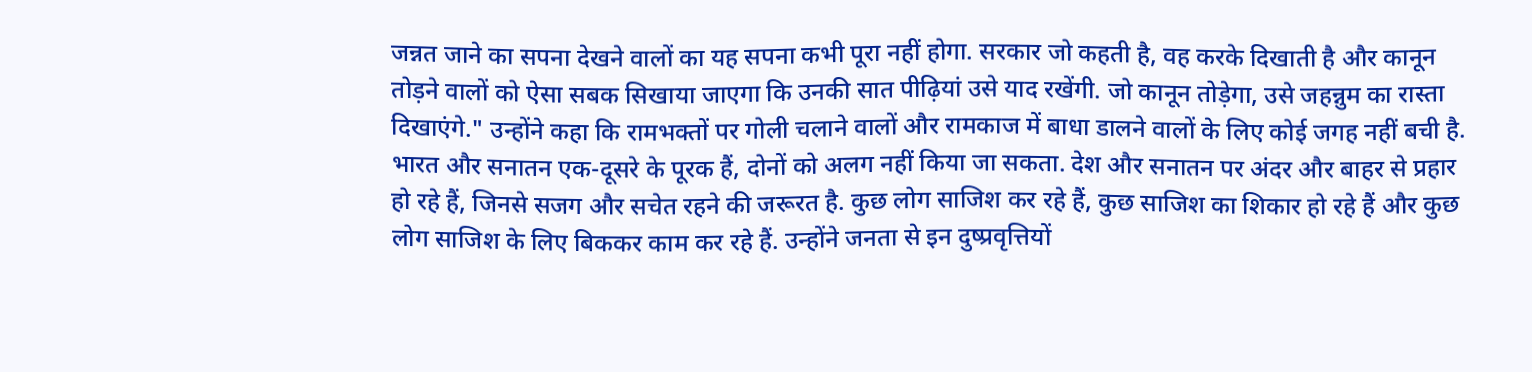जन्नत जाने का सपना देखने वालों का यह सपना कभी पूरा नहीं होगा. सरकार जो कहती है, वह करके दिखाती है और कानून तोड़ने वालों को ऐसा सबक सिखाया जाएगा कि उनकी सात पीढ़ियां उसे याद रखेंगी. जो कानून तोड़ेगा, उसे जहन्नुम का रास्ता दिखाएंगे." उन्होंने कहा कि रामभक्तों पर गोली चलाने वालों और रामकाज में बाधा डालने वालों के लिए कोई जगह नहीं बची है. भारत और सनातन एक-दूसरे के पूरक हैं, दोनों को अलग नहीं किया जा सकता. देश और सनातन पर अंदर और बाहर से प्रहार हो रहे हैं, जिनसे सजग और सचेत रहने की जरूरत है. कुछ लोग साजिश कर रहे हैं, कुछ साजिश का शिकार हो रहे हैं और कुछ लोग साजिश के लिए बिककर काम कर रहे हैं. उन्होंने जनता से इन दुष्प्रवृत्तियों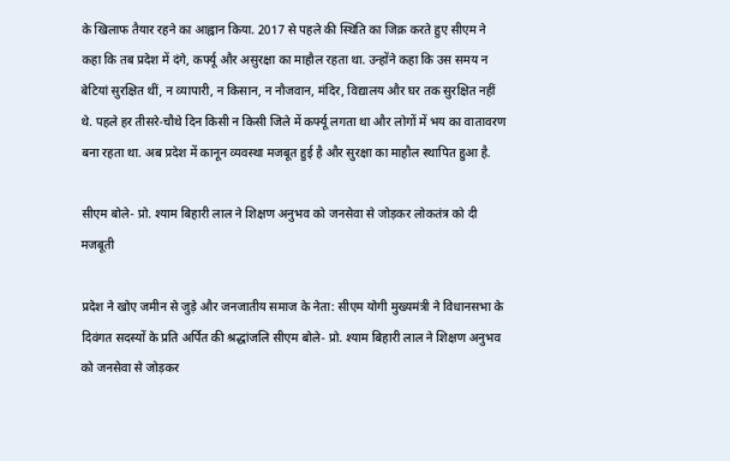के खिलाफ तैयार रहने का आह्वान किया. 2017 से पहले की स्थिति का जिक्र करते हुए सीएम ने कहा कि तब प्रदेश में दंगे, कर्फ्यू और असुरक्षा का माहौल रहता था. उन्होंने कहा कि उस समय न बेटियां सुरक्षित थीं, न व्यापारी, न किसान, न नौजवान, मंदिर, विद्यालय और घर तक सुरक्षित नहीं थे. पहले हर तीसरे-चौथे दिन किसी न किसी जिले में कर्फ्यू लगता था और लोगों में भय का वातावरण बना रहता था. अब प्रदेश में कानून व्यवस्था मजबूत हुई है और सुरक्षा का माहौल स्थापित हुआ है.

सीएम बोले- प्रो. श्याम बिहारी लाल ने शिक्षण अनुभव को जनसेवा से जोड़कर लोकतंत्र को दी मजबूती

प्रदेश ने खोए जमीन से जुड़े और जनजातीय समाज के नेता: सीएम योगी मुख्यमंत्री ने विधानसभा के दिवंगत सदस्यों के प्रति अर्पित की श्रद्धांजलि सीएम बोले- प्रो. श्याम बिहारी लाल ने शिक्षण अनुभव को जनसेवा से जोड़कर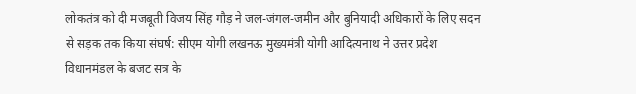लोकतंत्र को दी मजबूती विजय सिंह गौड़ ने जल-जंगल-जमीन और बुनियादी अधिकारों के लिए सदन से सड़क तक किया संघर्ष: सीएम योगी लखनऊ मुख्यमंत्री योगी आदित्यनाथ ने उत्तर प्रदेश विधानमंडल के बजट सत्र के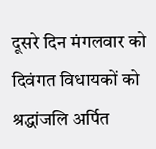दूसरे दिन मंगलवार को दिवंगत विधायकों को श्रद्धांजलि अर्पित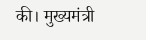की। मुख्यमंत्री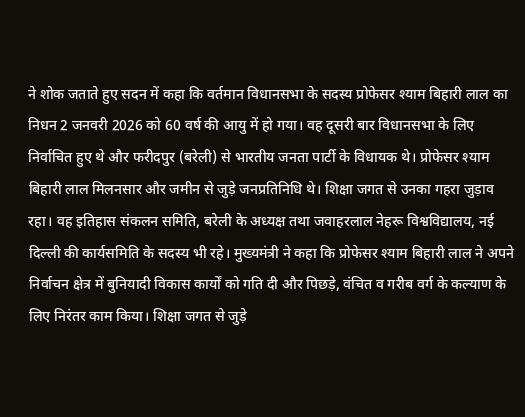ने शोक जताते हुए सदन में कहा कि वर्तमान विधानसभा के सदस्य प्रोफेसर श्याम बिहारी लाल का निधन 2 जनवरी 2026 को 60 वर्ष की आयु में हो गया। वह दूसरी बार विधानसभा के लिए निर्वाचित हुए थे और फरीदपुर (बरेली) से भारतीय जनता पार्टी के विधायक थे। प्रोफेसर श्याम बिहारी लाल मिलनसार और जमीन से जुड़े जनप्रतिनिधि थे। शिक्षा जगत से उनका गहरा जुड़ाव रहा। वह इतिहास संकलन समिति, बरेली के अध्यक्ष तथा जवाहरलाल नेहरू विश्वविद्यालय, नई दिल्ली की कार्यसमिति के सदस्य भी रहे। मुख्यमंत्री ने कहा कि प्रोफेसर श्याम बिहारी लाल ने अपने निर्वाचन क्षेत्र में बुनियादी विकास कार्यों को गति दी और पिछड़े, वंचित व गरीब वर्ग के कल्याण के लिए निरंतर काम किया। शिक्षा जगत से जुड़े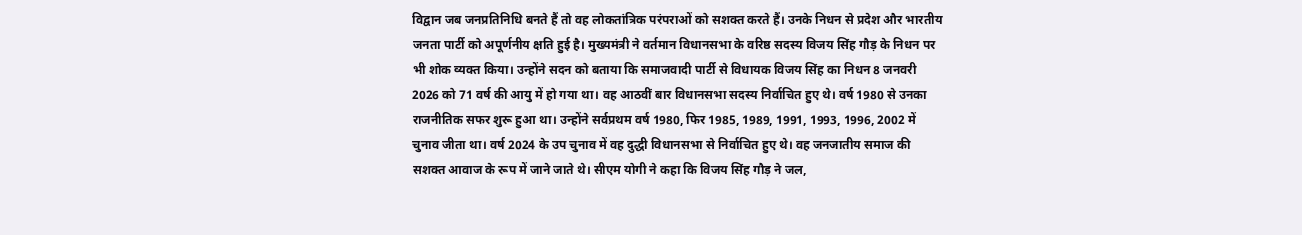विद्वान जब जनप्रतिनिधि बनते हैं तो वह लोकतांत्रिक परंपराओं को सशक्त करते हैं। उनके निधन से प्रदेश और भारतीय जनता पार्टी को अपूर्णनीय क्षति हुई है। मुख्यमंत्री ने वर्तमान विधानसभा के वरिष्ठ सदस्य विजय सिंह गौड़ के निधन पर भी शोक व्यक्त किया। उन्होंने सदन को बताया कि समाजवादी पार्टी से विधायक विजय सिंह का निधन 8 जनवरी 2026 को 71 वर्ष की आयु में हो गया था। वह आठवीं बार विधानसभा सदस्य निर्वाचित हुए थे। वर्ष 1980 से उनका राजनीतिक सफर शुरू हुआ था। उन्होंने सर्वप्रथम वर्ष 1980, फिर 1985, 1989, 1991, 1993, 1996, 2002 में चुनाव जीता था। वर्ष 2024 के उप चुनाव में वह दुद्धी विधानसभा से निर्वाचित हुए थे। वह जनजातीय समाज की सशक्त आवाज के रूप में जाने जाते थे। सीएम योगी ने कहा कि विजय सिंह गौड़ ने जल,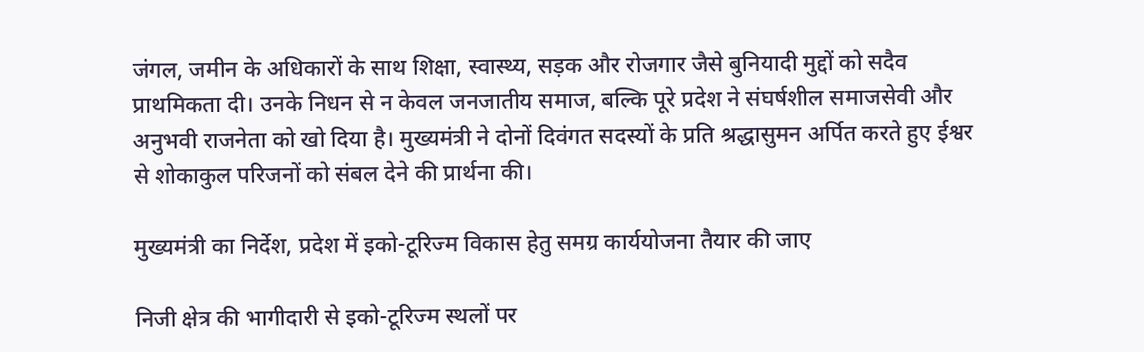जंगल, जमीन के अधिकारों के साथ शिक्षा, स्वास्थ्य, सड़क और रोजगार जैसे बुनियादी मुद्दों को सदैव प्राथमिकता दी। उनके निधन से न केवल जनजातीय समाज, बल्कि पूरे प्रदेश ने संघर्षशील समाजसेवी और अनुभवी राजनेता को खो दिया है। मुख्यमंत्री ने दोनों दिवंगत सदस्यों के प्रति श्रद्धासुमन अर्पित करते हुए ईश्वर से शोकाकुल परिजनों को संबल देने की प्रार्थना की।

मुख्यमंत्री का निर्देश, प्रदेश में इको-टूरिज्म विकास हेतु समग्र कार्ययोजना तैयार की जाए

निजी क्षेत्र की भागीदारी से इको-टूरिज्म स्थलों पर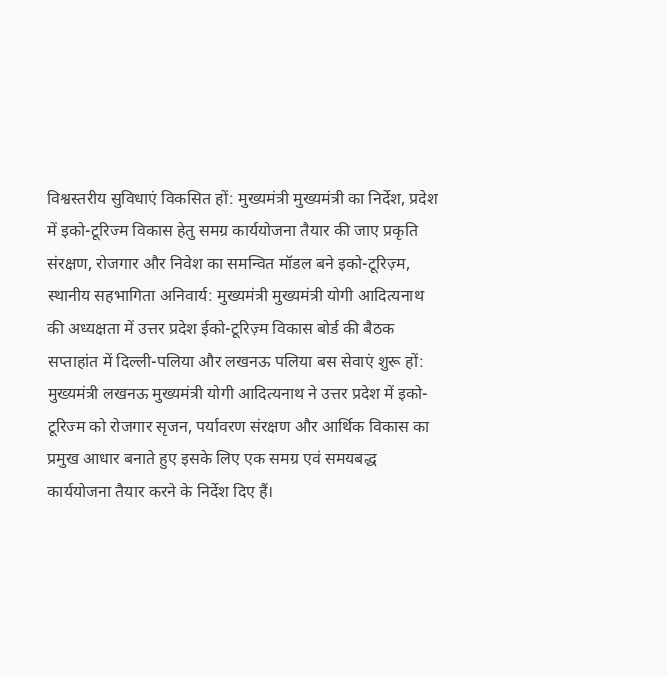विश्वस्तरीय सुविधाएं विकसित हों: मुख्यमंत्री मुख्यमंत्री का निर्देश, प्रदेश में इको-टूरिज्म विकास हेतु समग्र कार्ययोजना तैयार की जाए प्रकृति संरक्षण, रोजगार और निवेश का समन्वित मॉडल बने इको-टूरिज़्म, स्थानीय सहभागिता अनिवार्य: मुख्यमंत्री मुख्यमंत्री योगी आदित्यनाथ की अध्यक्षता में उत्तर प्रदेश ईको-टूरिज़्म विकास बोर्ड की बैठक सप्ताहांत में दिल्ली-पलिया और लखनऊ पलिया बस सेवाएं शुरू हों: मुख्यमंत्री लखनऊ मुख्यमंत्री योगी आदित्यनाथ ने उत्तर प्रदेश में इको-टूरिज्म को रोजगार सृजन, पर्यावरण संरक्षण और आर्थिक विकास का प्रमुख आधार बनाते हुए इसके लिए एक समग्र एवं समयबद्ध कार्ययोजना तैयार करने के निर्देश दिए हैं।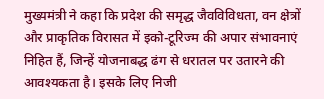मुख्यमंत्री ने कहा कि प्रदेश की समृद्ध जैवविविधता, वन क्षेत्रों और प्राकृतिक विरासत में इको-टूरिज्म की अपार संभावनाएं निहित हैं, जिन्हें योजनाबद्ध ढंग से धरातल पर उतारने की आवश्यकता है। इसके लिए निजी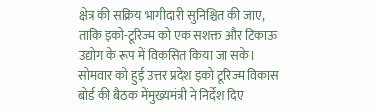क्षेत्र की सक्रिय भागीदारी सुनिश्चित की जाए, ताकि इको-टूरिज्म को एक सशक्त और टिकाऊ उद्योग के रूप में विकसित किया जा सके। सोमवार को हुई उत्तर प्रदेश इको टूरिज्म विकास बोर्ड की बैठक मेंमुख्यमंत्री ने निर्देश दिए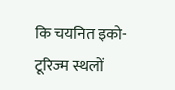कि चयनित इको-टूरिज्म स्थलों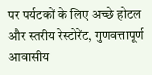पर पर्यटकों के लिए अच्छे होटल और स्तरीय रेस्टोरेंट, गुणवत्तापूर्ण आवासीय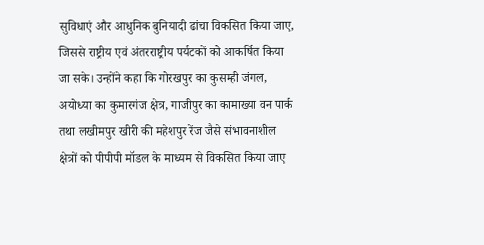सुविधाएं और आधुनिक बुनियादी ढांचा विकसित किया जाए, जिससे राष्ट्रीय एवं अंतरराष्ट्रीय पर्यटकों को आकर्षित किया जा सके। उन्होंने कहा कि गोरखपुर का कुसम्ही जंगल, अयोध्या का कुमारगंज क्षेत्र, गाजीपुर का कामाख्या वन पार्क तथा लखीमपुर खीरी की महेशपुर रेंज जैसे संभावनाशील क्षेत्रों को पीपीपी मॉडल के माध्यम से विकसित किया जाए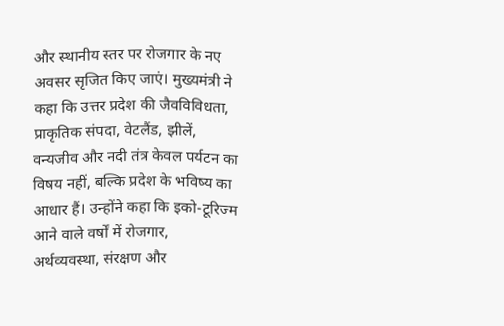और स्थानीय स्तर पर रोजगार के नए अवसर सृजित किए जाएं। मुख्यमंत्री ने कहा कि उत्तर प्रदेश की जैवविविधता, प्राकृतिक संपदा, वेटलैंड, झीलें, वन्यजीव और नदी तंत्र केवल पर्यटन का विषय नहीं, बल्कि प्रदेश के भविष्य का आधार हैं। उन्होंने कहा कि इको-टूरिज्म आने वाले वर्षों में रोजगार, अर्थव्यवस्था, संरक्षण और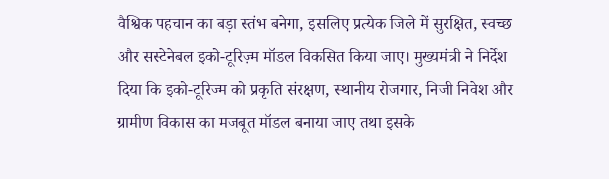वैश्विक पहचान का बड़ा स्तंभ बनेगा, इसलिए प्रत्येक जिले में सुरक्षित, स्वच्छ और सस्टेनेबल इको-टूरिज़्म मॉडल विकसित किया जाए। मुख्यमंत्री ने निर्देश दिया कि इको-टूरिज्म को प्रकृति संरक्षण, स्थानीय रोजगार, निजी निवेश और ग्रामीण विकास का मजबूत मॉडल बनाया जाए तथा इसके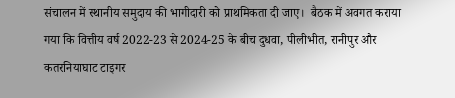संचालन में स्थानीय समुदाय की भागीदारी को प्राथमिकता दी जाए।  बैठक में अवगत कराया गया कि वित्तीय वर्ष 2022-23 से 2024-25 के बीच दुधवा, पीलीभीत, रानीपुर और कतरनियाघाट टाइगर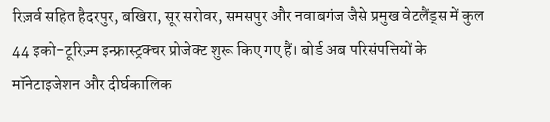रिज़र्व सहित हैदरपुर, बखिरा, सूर सरोवर, समसपुर और नवाबगंज जैसे प्रमुख वेटलैंड्स में कुल 44 इको-टूरिज़्म इन्फ्रास्ट्रक्चर प्रोजेक्ट शुरू किए गए हैं। बोर्ड अब परिसंपत्तियों के मॉनेटाइजेशन और दीर्घकालिक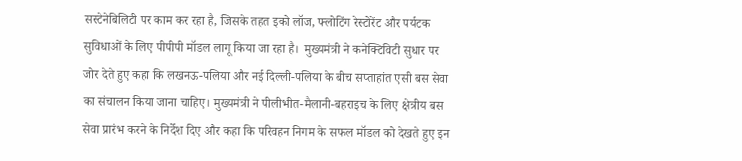सस्टेनेबिलिटी पर काम कर रहा है, जिसके तहत इको लॉज, फ्लोटिंग रेस्टोरेंट और पर्यटक सुविधाओं के लिए पीपीपी मॉडल लागू किया जा रहा है।  मुख्यमंत्री ने कनेक्टिविटी सुधार पर जोर देते हुए कहा कि लखनऊ-पलिया और नई दिल्ली-पलिया के बीच सप्ताहांत एसी बस सेवा का संचालन किया जाना चाहिए। मुख्यमंत्री ने पीलीभीत-मैलानी-बहराइच के लिए क्षेत्रीय बस सेवा प्रारंभ करने के निर्देश दिए और कहा कि परिवहन निगम के सफल मॉडल को देखते हुए इन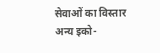सेवाओं का विस्तार अन्य इको-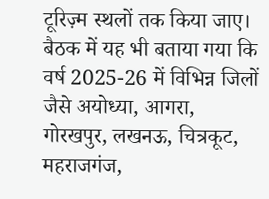टूरिज़्म स्थलों तक किया जाए। बैठक में यह भी बताया गया कि वर्ष 2025-26 में विभिन्न जिलों जैसे अयोध्या, आगरा, गोरखपुर, लखनऊ, चित्रकूट, महराजगंज,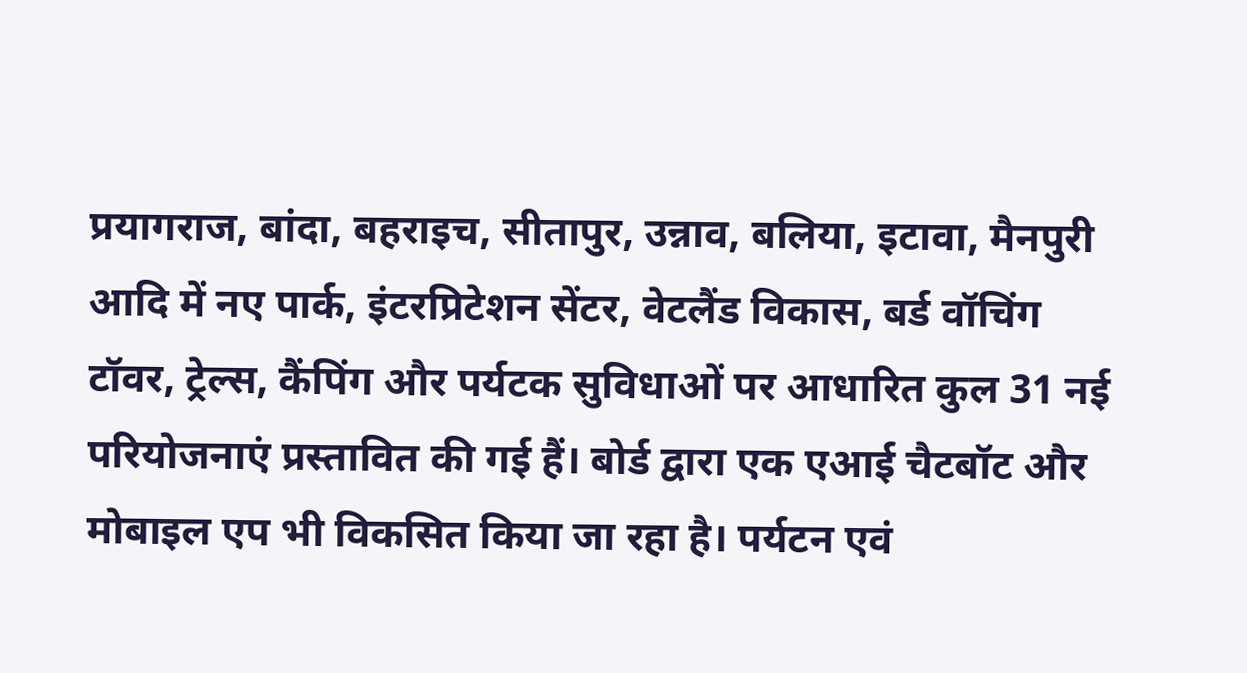प्रयागराज, बांदा, बहराइच, सीतापुर, उन्नाव, बलिया, इटावा, मैनपुरी आदि में नए पार्क, इंटरप्रिटेशन सेंटर, वेटलैंड विकास, बर्ड वॉचिंग टॉवर, ट्रेल्स, कैंपिंग और पर्यटक सुविधाओं पर आधारित कुल 31 नई परियोजनाएं प्रस्तावित की गई हैं। बोर्ड द्वारा एक एआई चैटबॉट और मोबाइल एप भी विकसित किया जा रहा है। पर्यटन एवं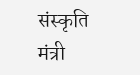संस्कृति मंत्री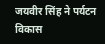जयवीर सिंह ने पर्यटन विकास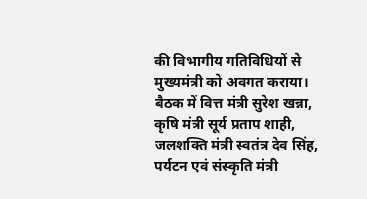की विभागीय गतिविधियों से मुख्यमंत्री को अवगत कराया। बैठक में वित्त मंत्री सुरेश खन्ना, कृषि मंत्री सूर्य प्रताप शाही, जलशक्ति मंत्री स्वतंत्र देव सिंह, पर्यटन एवं संस्कृति मंत्री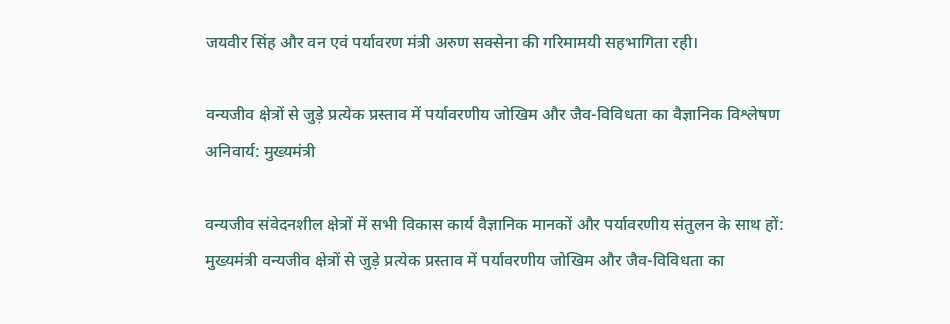जयवीर सिंह और वन एवं पर्यावरण मंत्री अरुण सक्सेना की गरिमामयी सहभागिता रही।

वन्यजीव क्षेत्रों से जुड़े प्रत्येक प्रस्ताव में पर्यावरणीय जोखिम और जैव-विविधता का वैज्ञानिक विश्लेषण अनिवार्य: मुख्यमंत्री

वन्यजीव संवेदनशील क्षेत्रों में सभी विकास कार्य वैज्ञानिक मानकों और पर्यावरणीय संतुलन के साथ हों: मुख्यमंत्री वन्यजीव क्षेत्रों से जुड़े प्रत्येक प्रस्ताव में पर्यावरणीय जोखिम और जैव-विविधता का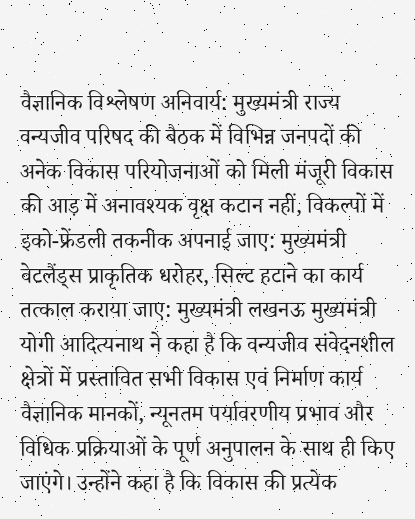वैज्ञानिक विश्लेषण अनिवार्य: मुख्यमंत्री राज्य वन्यजीव परिषद की बैठक में विभिन्न जनपदों की अनेक विकास परियोजनाओं को मिली मंजूरी विकास की आड़ में अनावश्यक वृक्ष कटान नहीं, विकल्पों में इको-फ्रेंडली तकनीक अपनाई जाए: मुख्यमंत्री वेटलैंड्स प्राकृतिक धरोहर, सिल्ट हटाने का कार्य तत्काल कराया जाए: मुख्यमंत्री लखनऊ मुख्यमंत्री योगी आदित्यनाथ ने कहा है कि वन्यजीव संवेदनशील क्षेत्रों में प्रस्तावित सभी विकास एवं निर्माण कार्य वैज्ञानिक मानकों, न्यूनतम पर्यावरणीय प्रभाव और विधिक प्रक्रियाओं के पूर्ण अनुपालन के साथ ही किए जाएंगे। उन्होंने कहा है कि विकास की प्रत्येक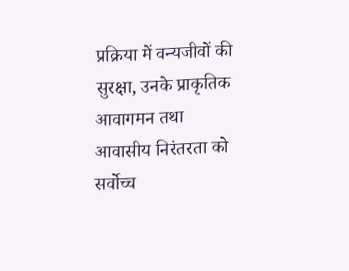प्रक्रिया में वन्यजीवों की सुरक्षा, उनके प्राकृतिक आवागमन तथा आवासीय निरंतरता को सर्वोच्च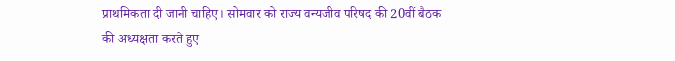प्राथमिकता दी जानी चाहिए। सोमवार को राज्य वन्यजीव परिषद की 20वीं बैठक की अध्यक्षता करते हुए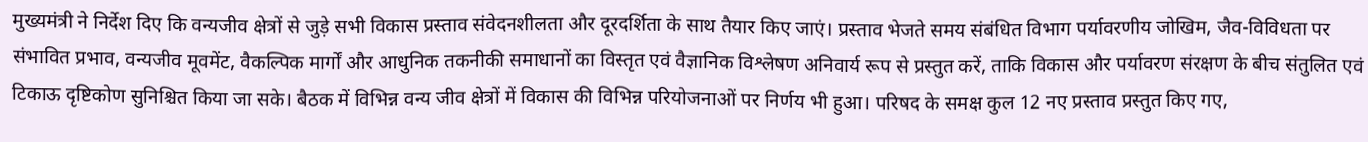मुख्यमंत्री ने निर्देश दिए कि वन्यजीव क्षेत्रों से जुड़े सभी विकास प्रस्ताव संवेदनशीलता और दूरदर्शिता के साथ तैयार किए जाएं। प्रस्ताव भेजते समय संबंधित विभाग पर्यावरणीय जोखिम, जैव-विविधता पर संभावित प्रभाव, वन्यजीव मूवमेंट, वैकल्पिक मार्गों और आधुनिक तकनीकी समाधानों का विस्तृत एवं वैज्ञानिक विश्लेषण अनिवार्य रूप से प्रस्तुत करें, ताकि विकास और पर्यावरण संरक्षण के बीच संतुलित एवं टिकाऊ दृष्टिकोण सुनिश्चित किया जा सके। बैठक में विभिन्न वन्य जीव क्षेत्रों में विकास की विभिन्न परियोजनाओं पर निर्णय भी हुआ। परिषद के समक्ष कुल 12 नए प्रस्ताव प्रस्तुत किए गए,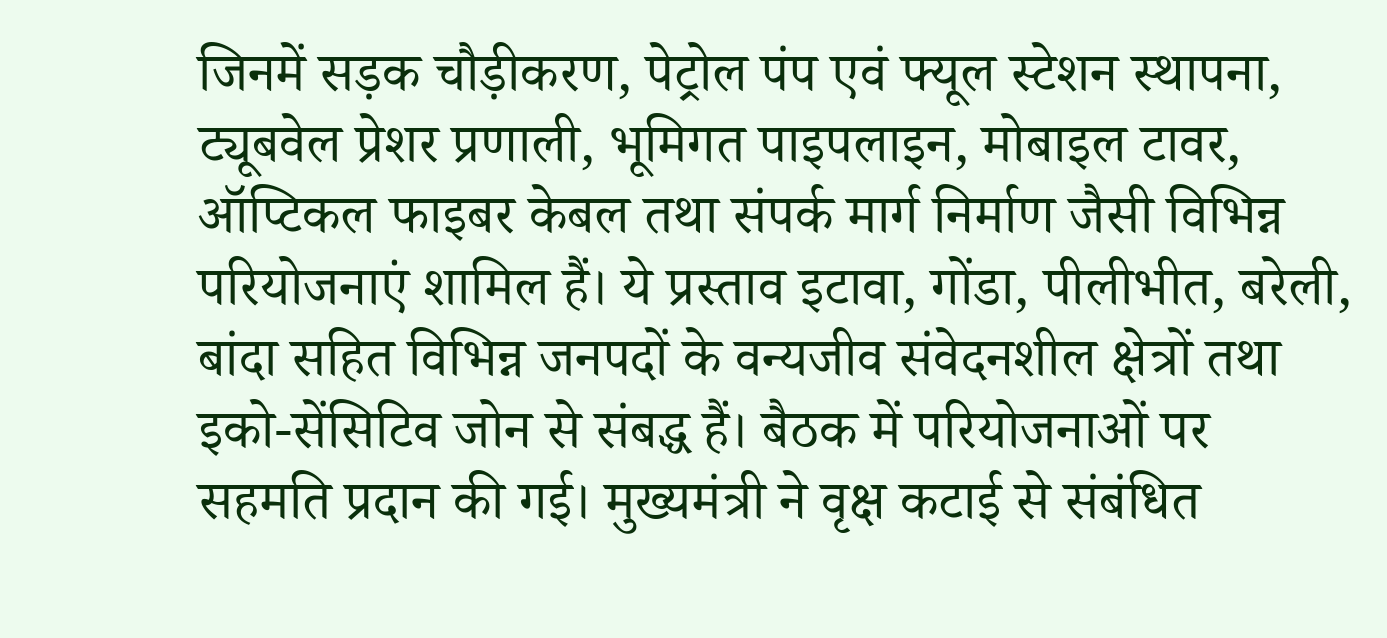जिनमें सड़क चौड़ीकरण, पेट्रोल पंप एवं फ्यूल स्टेशन स्थापना, ट्यूबवेल प्रेशर प्रणाली, भूमिगत पाइपलाइन, मोबाइल टावर, ऑप्टिकल फाइबर केबल तथा संपर्क मार्ग निर्माण जैसी विभिन्न परियोजनाएं शामिल हैं। ये प्रस्ताव इटावा, गोंडा, पीलीभीत, बरेली, बांदा सहित विभिन्न जनपदों के वन्यजीव संवेदनशील क्षेत्रों तथा इको-सेंसिटिव जोन से संबद्ध हैं। बैठक में परियोजनाओं पर सहमति प्रदान की गई। मुख्यमंत्री ने वृक्ष कटाई से संबंधित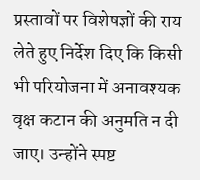प्रस्तावों पर विशेषज्ञों की राय लेते हुए निर्देश दिए कि किसी भी परियोजना में अनावश्यक वृक्ष कटान की अनुमति न दी जाए। उन्होंने स्पष्ट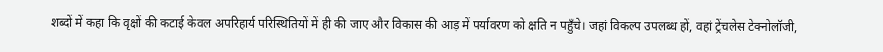शब्दों में कहा कि वृक्षों की कटाई केवल अपरिहार्य परिस्थितियों में ही की जाए और विकास की आड़ में पर्यावरण को क्षति न पहुँचे। जहां विकल्प उपलब्ध हों, वहां ट्रेंचलेस टेक्नोलॉजी,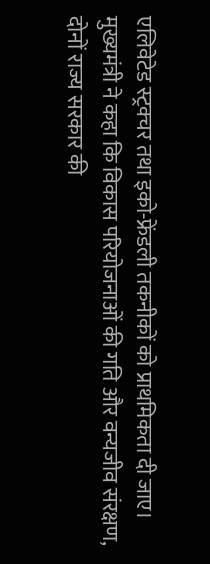एलिवेटेड स्ट्रक्चर तथा इको-फ्रेंडली तकनीकों को प्राथमिकता दी जाए। मुख्यमंत्री ने कहा कि विकास परियोजनाओं की गति और वन्यजीव संरक्षण, दोनों राज्य सरकार की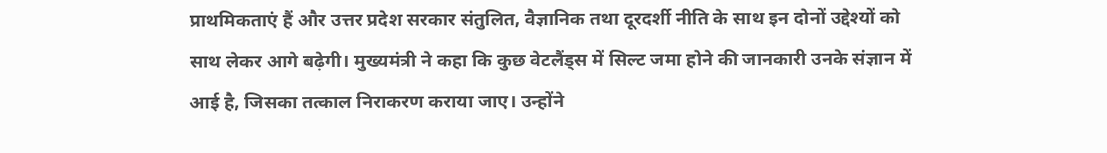प्राथमिकताएं हैं और उत्तर प्रदेश सरकार संतुलित, वैज्ञानिक तथा दूरदर्शी नीति के साथ इन दोनों उद्देश्यों को साथ लेकर आगे बढ़ेगी। मुख्यमंत्री ने कहा कि कुछ वेटलैंड्स में सिल्ट जमा होने की जानकारी उनके संज्ञान में आई है, जिसका तत्काल निराकरण कराया जाए। उन्होंने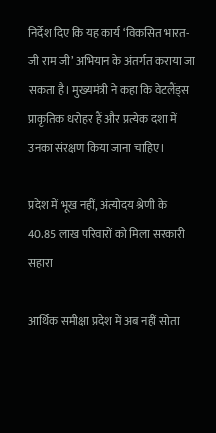निर्देश दिए कि यह कार्य ‘विकसित भारत-जी राम जी’ अभियान के अंतर्गत कराया जा सकता है। मुख्यमंत्री ने कहा कि वेटलैंड्स प्राकृतिक धरोहर हैं और प्रत्येक दशा में उनका संरक्षण किया जाना चाहिए।

प्रदेश में भूख नहीं, अंत्योदय श्रेणी के 40.85 लाख परिवारों को मिला सरकारी सहारा

आर्थिक समीक्षा प्रदेश में अब नहीं सोता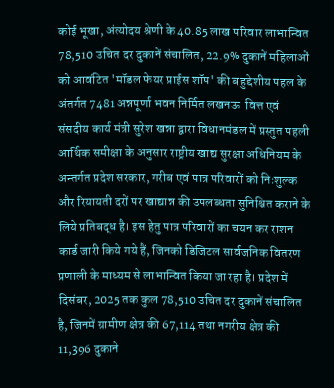कोई भूखा, अंत्योदय श्रेणी के 40.85 लाख परिवार लाभान्वित 78,510 उचित दर दुकानें संचालित, 22.9% दुकानें महिलाओं को आवंटित 'मॉडल फेयर प्राईस शॉप' की बहुद्देशीय पहल के अंतर्गत 7481 अन्नपूर्णा भवन निर्मित लखनऊ  वित्त एवं संसदीय कार्य मंत्री सुरेश खन्ना द्वारा विधानमंडल में प्रस्तुत पहली आर्थिक समीक्षा के अनुसार राष्ट्रीय खाद्य सुरक्षा अधिनियम के अन्तर्गत प्रदेश सरकार, गरीब एवं पात्र परिवारों को निःशुल्क और रियायती दरों पर खाद्यान्न की उपलब्धता सुनिश्चित कराने के लिये प्रतिबद्ध है। इस हेतु पात्र परिवारों का चयन कर राशन कार्ड जारी किये गये हैं, जिनको डिजिटल सार्वजनिक वितरण प्रणाली के माध्यम से लाभान्वित किया जा रहा है। प्रदेश में दिसंबर, 2025 तक कुल 78,510 उचित दर दुकानें संचालित है, जिनमें ग्रामीण क्षेत्र की 67,114 तथा नगरीय क्षेत्र की 11,396 दुकाने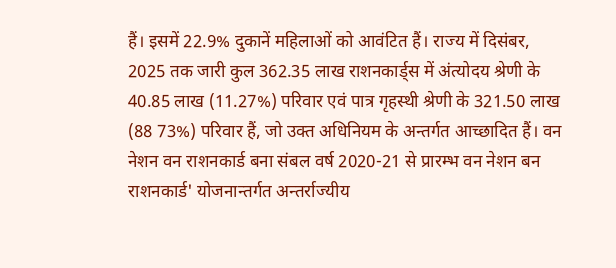हैं। इसमें 22.9% दुकानें महिलाओं को आवंटित हैं। राज्य में दिसंबर, 2025 तक जारी कुल 362.35 लाख राशनकार्ड्स में अंत्योदय श्रेणी के 40.85 लाख (11.27%) परिवार एवं पात्र गृहस्थी श्रेणी के 321.50 लाख (88 73%) परिवार हैं, जो उक्त अधिनियम के अन्तर्गत आच्छादित हैं। वन नेशन वन राशनकार्ड बना संबल वर्ष 2020-21 से प्रारम्भ वन नेशन बन राशनकार्ड' योजनान्तर्गत अन्तर्राज्यीय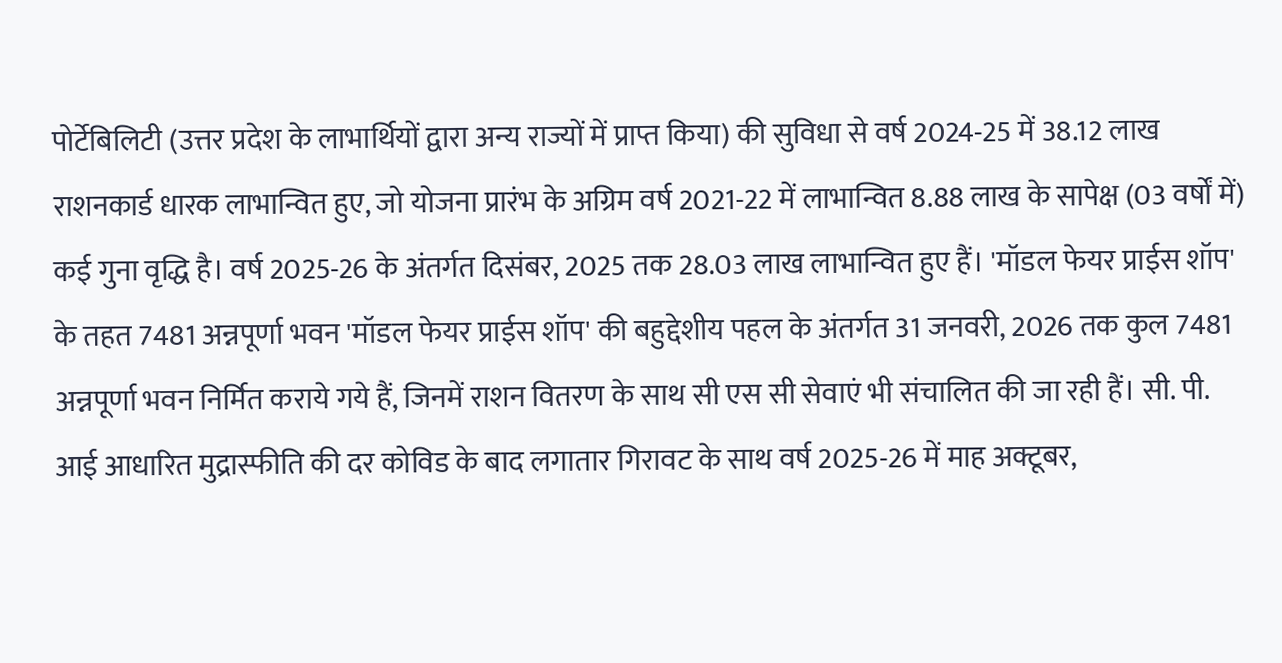पोर्टेबिलिटी (उत्तर प्रदेश के लाभार्थियों द्वारा अन्य राज्यों में प्राप्त किया) की सुविधा से वर्ष 2024-25 में 38.12 लाख राशनकार्ड धारक लाभान्वित हुए, जो योजना प्रारंभ के अग्रिम वर्ष 2021-22 में लाभान्वित 8.88 लाख के सापेक्ष (03 वर्षों में) कई गुना वृद्धि है। वर्ष 2025-26 के अंतर्गत दिसंबर, 2025 तक 28.03 लाख लाभान्वित हुए हैं। 'मॉडल फेयर प्राईस शॉप' के तहत 7481 अन्नपूर्णा भवन 'मॉडल फेयर प्राईस शॉप' की बहुद्देशीय पहल के अंतर्गत 31 जनवरी, 2026 तक कुल 7481 अन्नपूर्णा भवन निर्मित कराये गये हैं, जिनमें राशन वितरण के साथ सी एस सी सेवाएं भी संचालित की जा रही हैं। सी. पी. आई आधारित मुद्रास्फीति की दर कोविड के बाद लगातार गिरावट के साथ वर्ष 2025-26 में माह अक्टूबर,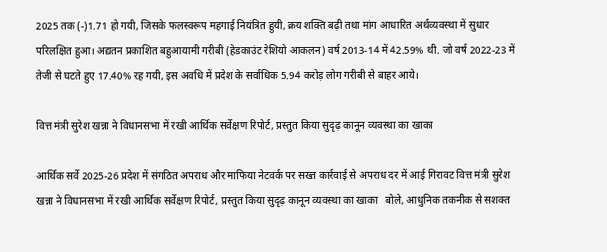2025 तक (-)1.71 हो गयी, जिसके फलस्वरूप महगाई नियंत्रित हुयी, क्रय शक्ति बढ़ी तथा मांग आधारित अर्थव्यवस्था में सुधार परिलक्षित हुआ। अद्यतन प्रकाशित बहुआयामी गरीबी (हेडकाउंट रेशियो आकलन) वर्ष 2013-14 में 42.59% थी. जो वर्ष 2022-23 में तेजी से घटते हुए 17.40% रह गयी, इस अवधि में प्रदेश के सर्वाधिक 5.94 करोड़ लोग गरीबी से बाहर आये।

वित्त मंत्री सुरेश खन्ना ने विधानसभा में रखी आर्थिक सर्वेक्षण रिपोर्ट, प्रस्तुत किया सुदृढ़ कानून व्यवस्था का खाका

आर्थिक सर्वे 2025-26 प्रदेश में संगठित अपराध और माफिया नेटवर्क पर सख्त कार्रवाई से अपराध दर में आई गिरावट वित्त मंत्री सुरेश खन्ना ने विधानसभा में रखी आर्थिक सर्वेक्षण रिपोर्ट, प्रस्तुत किया सुदृढ़ कानून व्यवस्था का खाका   बोले, आधुनिक तकनीक से सशक्त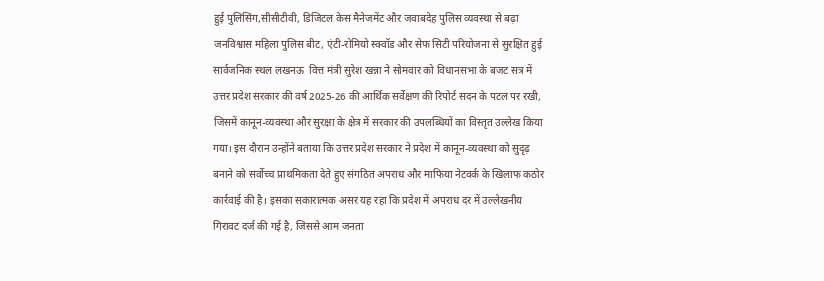हुई पुलिसिंग,सीसीटीवी, डिजिटल केस मैनेजमेंट और जवाबदेह पुलिस व्यवस्था से बढ़ा जनविश्वास महिला पुलिस बीट, एंटी-रोमियो स्क्वॉड और सेफ सिटी परियोजना से सुरक्षित हुई सार्वजनिक स्थल लखनऊ  वित्त मंत्री सुरेश खन्ना ने सोमवार को विधानसभा के बजट सत्र में उत्तर प्रदेश सरकार की वर्ष 2025-26 की आर्थिक सर्वेक्षण की रिपोर्ट सदन के पटल पर रखी, जिसमें कानून-व्यवस्था और सुरक्षा के क्षेत्र में सरकार की उपलब्धियों का विस्तृत उल्लेख किया गया। इस दौरान उन्होंने बताया कि उत्तर प्रदेश सरकार ने प्रदेश में कानून-व्यवस्था को सुदृढ़ बनाने को सर्वोच्च प्राथमिकता देते हुए संगठित अपराध और माफिया नेटवर्क के खिलाफ कठोर कार्रवाई की है। इसका सकारात्मक असर यह रहा कि प्रदेश में अपराध दर में उल्लेखनीय गिरावट दर्ज की गई है, जिससे आम जनता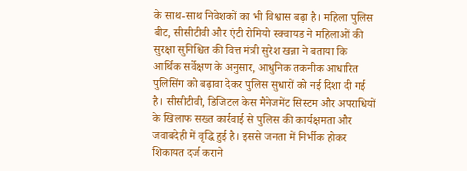के साथ-साथ निवेशकों का भी विश्वास बढ़ा है। महिला पुलिस बीट, सीसीटीवी और एंटी रोमियो स्क्वायड ने महिलाओं की सुरक्षा सुनिश्चित की वित्त मंत्री सुरेश खन्ना ने बताया कि आर्थिक सर्वेक्षण के अनुसार, आधुनिक तकनीक आधारित पुलिसिंग को बढ़ावा देकर पुलिस सुधारों को नई दिशा दी गई है। सीसीटीवी, डिजिटल केस मैनेजमेंट सिस्टम और अपराधियों के खिलाफ सख्त कार्रवाई से पुलिस की कार्यक्षमता और जवाबदेही में वृद्धि हुई है। इससे जनता में निर्भीक होकर शिकायत दर्ज कराने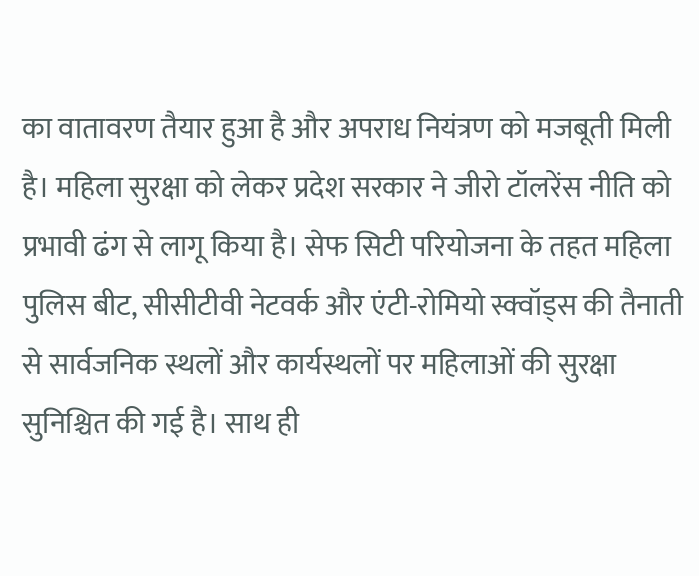का वातावरण तैयार हुआ है और अपराध नियंत्रण को मजबूती मिली है। महिला सुरक्षा को लेकर प्रदेश सरकार ने जीरो टॉलरेंस नीति को प्रभावी ढंग से लागू किया है। सेफ सिटी परियोजना के तहत महिला पुलिस बीट, सीसीटीवी नेटवर्क और एंटी-रोमियो स्क्वॉड्स की तैनाती से सार्वजनिक स्थलों और कार्यस्थलों पर महिलाओं की सुरक्षा सुनिश्चित की गई है। साथ ही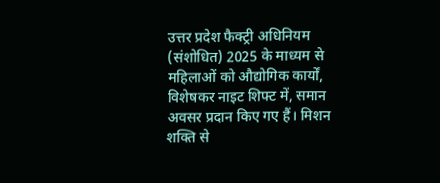उत्तर प्रदेश फैक्ट्री अधिनियम (संशोधित) 2025 के माध्यम से महिलाओं को औद्योगिक कार्यों, विशेषकर नाइट शिफ्ट में, समान अवसर प्रदान किए गए हैं। मिशन शक्ति से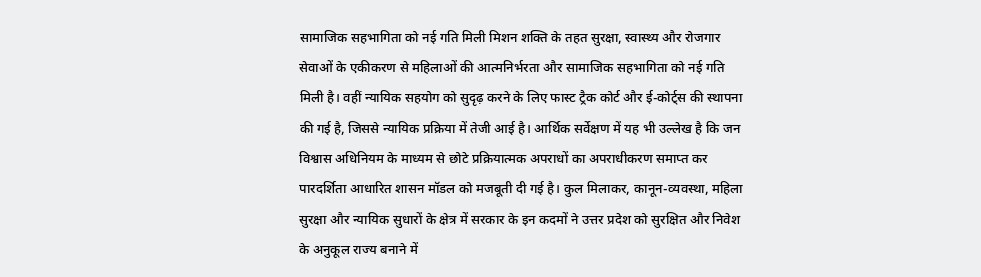सामाजिक सहभागिता को नई गति मिली मिशन शक्ति के तहत सुरक्षा, स्वास्थ्य और रोजगार सेवाओं के एकीकरण से महिलाओं की आत्मनिर्भरता और सामाजिक सहभागिता को नई गति मिली है। वहीं न्यायिक सहयोग को सुदृढ़ करने के लिए फास्ट ट्रैक कोर्ट और ई-कोर्ट्स की स्थापना की गई है, जिससे न्यायिक प्रक्रिया में तेजी आई है। आर्थिक सर्वेक्षण में यह भी उल्लेख है कि जन विश्वास अधिनियम के माध्यम से छोटे प्रक्रियात्मक अपराधों का अपराधीकरण समाप्त कर पारदर्शिता आधारित शासन मॉडल को मजबूती दी गई है। कुल मिलाकर, कानून-व्यवस्था, महिला सुरक्षा और न्यायिक सुधारों के क्षेत्र में सरकार के इन कदमों ने उत्तर प्रदेश को सुरक्षित और निवेश के अनुकूल राज्य बनाने में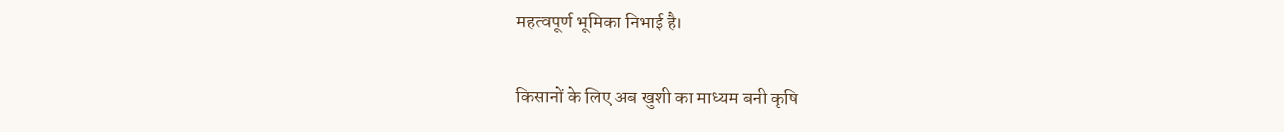महत्वपूर्ण भूमिका निभाई है।

किसानों के लिए अब खुशी का माध्यम बनी कृषि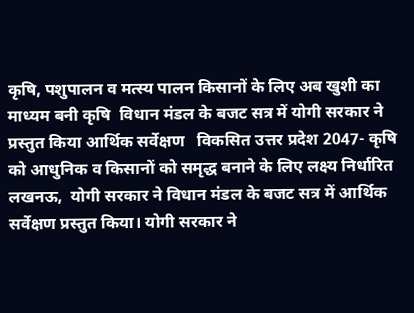कृषि, पशुपालन व मत्स्य पालन किसानों के लिए अब खुशी का माध्यम बनी कृषि  विधान मंडल के बजट सत्र में योगी सरकार ने प्रस्तुत किया आर्थिक सर्वेक्षण   विकसित उत्तर प्रदेश 2047- कृषि को आधुनिक व किसानों को समृद्ध बनाने के लिए लक्ष्य निर्धारित  लखनऊ,  योगी सरकार ने विधान मंडल के बजट सत्र में आर्थिक सर्वेक्षण प्रस्तुत किया। योगी सरकार ने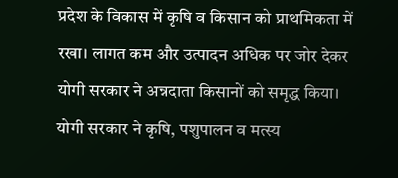प्रदेश के विकास में कृषि व किसान को प्राथमिकता में रखा। लागत कम और उत्पादन अधिक पर जोर देकर योगी सरकार ने अन्नदाता किसानों को समृद्ध किया। योगी सरकार ने कृषि, पशुपालन व मत्स्य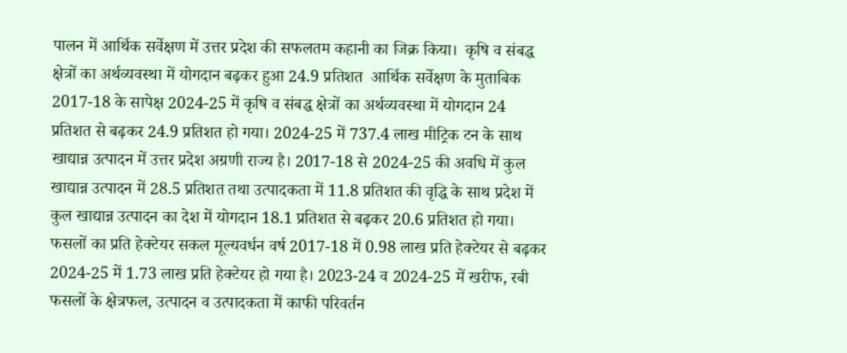पालन में आर्थिक सर्वेक्षण में उत्तर प्रदेश की सफलतम कहानी का जिक्र किया।  कृषि व संबद्ध क्षेत्रों का अर्थव्यवस्था में योगदान बढ़कर हुआ 24.9 प्रतिशत  आर्थिक सर्वेक्षण के मुताबिक 2017-18 के सापेक्ष 2024-25 में कृषि व संबद्ध क्षेत्रों का अर्थव्यवस्था में योगदान 24 प्रतिशत से बढ़कर 24.9 प्रतिशत हो गया। 2024-25 में 737.4 लाख मीट्रिक टन के साथ खाद्यान्न उत्पादन में उत्तर प्रदेश अग्रणी राज्य है। 2017-18 से 2024-25 की अवधि में कुल खाद्यान्न उत्पादन में 28.5 प्रतिशत तथा उत्पादकता में 11.8 प्रतिशत की वृद्धि के साथ प्रदेश में कुल खाद्यान्न उत्पादन का देश में योगदान 18.1 प्रतिशत से बढ़कर 20.6 प्रतिशत हो गया। फसलों का प्रति हेक्टेयर सकल मूल्यवर्धन वर्ष 2017-18 में 0.98 लाख प्रति हेक्टेयर से बढ़कर 2024-25 में 1.73 लाख प्रति हेक्टेयर हो गया है। 2023-24 व 2024-25 में खरीफ, रबी फसलों के क्षेत्रफल, उत्पादन व उत्पादकता में काफी परिवर्तन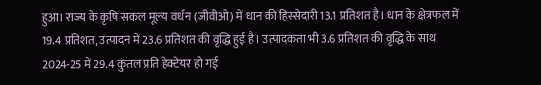हुआ। राज्य के कृषि सकल मूल्य वर्धन (जीवीओ) में धान की हिस्सेदारी 13.1 प्रतिशत है। धान के क्षेत्रफल में 19.4 प्रतिशत, उत्पादन में 23.6 प्रतिशत की वृद्धि हुई है। उत्पादकता भी 3.6 प्रतिशत की वृद्धि के साथ 2024-25 में 29.4 कुंतल प्रति हेक्टेयर हो गई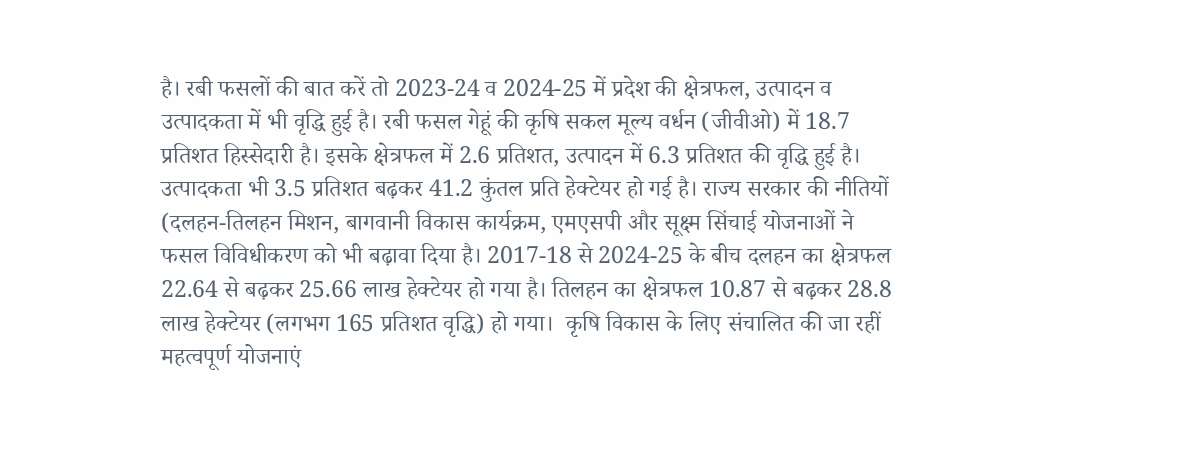है। रबी फसलों की बात करें तो 2023-24 व 2024-25 में प्रदेश की क्षेत्रफल, उत्पादन व उत्पादकता में भी वृद्धि हुई है। रबी फसल गेहूं की कृषि सकल मूल्य वर्धन (जीवीओ) में 18.7 प्रतिशत हिस्सेदारी है। इसके क्षेत्रफल में 2.6 प्रतिशत, उत्पादन में 6.3 प्रतिशत की वृद्धि हुई है। उत्पादकता भी 3.5 प्रतिशत बढ़कर 41.2 कुंतल प्रति हेक्टेयर हो गई है। राज्य सरकार की नीतियों (दलहन-तिलहन मिशन, बागवानी विकास कार्यक्रम, एमएसपी और सूक्ष्म सिंचाई योजनाओं ने फसल विविधीकरण को भी बढ़ावा दिया है। 2017-18 से 2024-25 के बीच दलहन का क्षेत्रफल 22.64 से बढ़कर 25.66 लाख हेक्टेयर हो गया है। तिलहन का क्षेत्रफल 10.87 से बढ़कर 28.8 लाख हेक्टेयर (लगभग 165 प्रतिशत वृद्धि) हो गया।  कृषि विकास के लिए संचालित की जा रहीं महत्वपूर्ण योजनाएं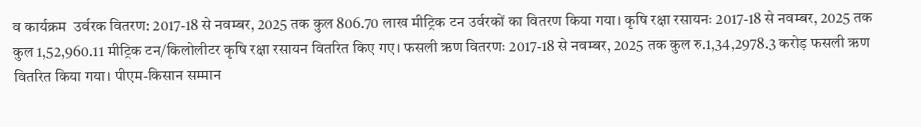व कार्यक्रम  उर्वरक वितरण: 2017-18 से नवम्बर, 2025 तक कुल 806.70 लाख मीट्रिक टन उर्वरकों का वितरण किया गया। कृषि रक्षा रसायनः 2017-18 से नवम्बर, 2025 तक कुल 1,52,960.11 मीट्रिक टन/किलोलीटर कृषि रक्षा रसायन वितरित किए गए। फसली ऋण वितरणः 2017-18 से नवम्बर, 2025 तक कुल रु.1,34,2978.3 करोड़ फसली ऋण वितरित किया गया। पीएम-किसान सम्मान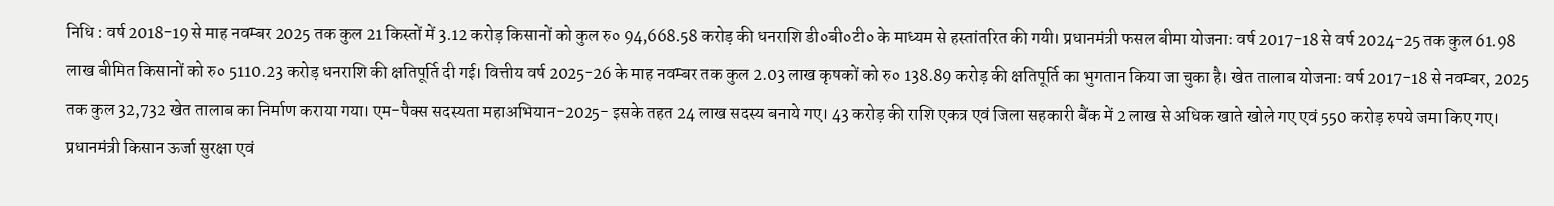निधि : वर्ष 2018-19 से माह नवम्बर 2025 तक कुल 21 किस्तों में 3.12 करोड़ किसानों को कुल रु० 94,668.58 करोड़ की धनराशि डी०बी०टी० के माध्यम से हस्तांतरित की गयी। प्रधानमंत्री फसल बीमा योजनाः वर्ष 2017-18 से वर्ष 2024-25 तक कुल 61.98 लाख बीमित किसानों को रु० 5110.23 करोड़ धनराशि की क्षतिपूर्ति दी गई। वित्तीय वर्ष 2025-26 के माह नवम्बर तक कुल 2.03 लाख कृषकों को रु० 138.89 करोड़ की क्षतिपूर्ति का भुगतान किया जा चुका है। खेत तालाब योजनाः वर्ष 2017-18 से नवम्बर, 2025 तक कुल 32,732 खेत तालाब का निर्माण कराया गया। एम-पैक्स सदस्यता महाअभियान-2025- इसके तहत 24 लाख सदस्य बनाये गए। 43 करोड़ की राशि एकत्र एवं जिला सहकारी बैंक में 2 लाख से अधिक खाते खोले गए एवं 550 करोड़ रुपये जमा किए गए। प्रधानमंत्री किसान ऊर्जा सुरक्षा एवं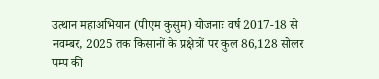उत्थान महाअभियान (पीएम कुसुम) योजनाः वर्ष 2017-18 से नवम्बर, 2025 तक किसानों के प्रक्षेत्रों पर कुल 86,128 सोलर पम्प की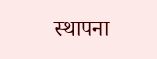स्थापना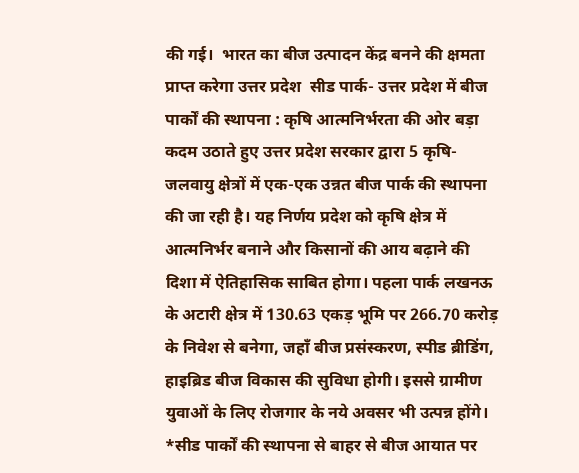की गई।  भारत का बीज उत्पादन केंद्र बनने की क्षमता प्राप्त करेगा उत्तर प्रदेश  सीड पार्क- उत्तर प्रदेश में बीज पार्कों की स्थापना : कृषि आत्मनिर्भरता की ओर बड़ा कदम उठाते हुए उत्तर प्रदेश सरकार द्वारा 5 कृषि-जलवायु क्षेत्रों में एक-एक उन्नत बीज पार्क की स्थापना की जा रही है। यह निर्णय प्रदेश को कृषि क्षेत्र में आत्मनिर्भर बनाने और किसानों की आय बढ़ाने की दिशा में ऐतिहासिक साबित होगा। पहला पार्क लखनऊ के अटारी क्षेत्र में 130.63 एकड़ भूमि पर 266.70 करोड़ के निवेश से बनेगा, जहाँ बीज प्रसंस्करण, स्पीड ब्रीडिंग, हाइब्रिड बीज विकास की सुविधा होगी। इससे ग्रामीण युवाओं के लिए रोजगार के नये अवसर भी उत्पन्न होंगे। *सीड पार्कों की स्थापना से बाहर से बीज आयात पर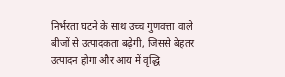निर्भरता घटने के साथ उच्च गुणवत्ता वाले बीजों से उत्पादकता बढ़ेगी, जिससे बेहतर उत्पादन होगा और आय में वृद्धि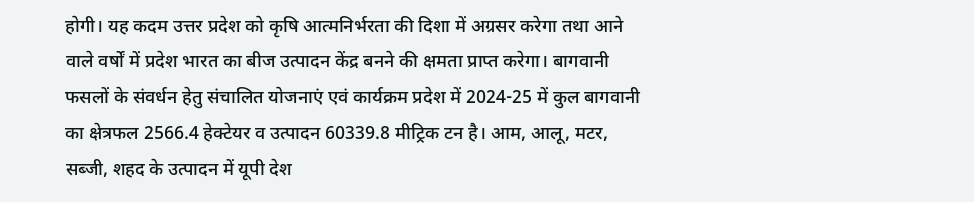होगी। यह कदम उत्तर प्रदेश को कृषि आत्मनिर्भरता की दिशा में अग्रसर करेगा तथा आने वाले वर्षों में प्रदेश भारत का बीज उत्पादन केंद्र बनने की क्षमता प्राप्त करेगा। बागवानी फसलों के संवर्धन हेतु संचालित योजनाएं एवं कार्यक्रम प्रदेश में 2024-25 में कुल बागवानी का क्षेत्रफल 2566.4 हेक्टेयर व उत्पादन 60339.8 मीट्रिक टन है। आम, आलू, मटर, सब्जी, शहद के उत्पादन में यूपी देश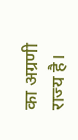का अग्रणी राज्य है।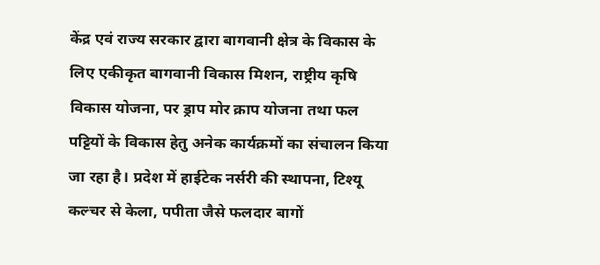केंद्र एवं राज्य सरकार द्वारा बागवानी क्षेत्र के विकास के लिए एकीकृत बागवानी विकास मिशन, राष्ट्रीय कृषि विकास योजना, पर ड्राप मोर क्राप योजना तथा फल पट्टियों के विकास हेतु अनेक कार्यक्रमों का संचालन किया जा रहा है। प्रदेश में हाईटेक नर्सरी की स्थापना, टिश्यू कल्चर से केला, पपीता जैसे फलदार बागों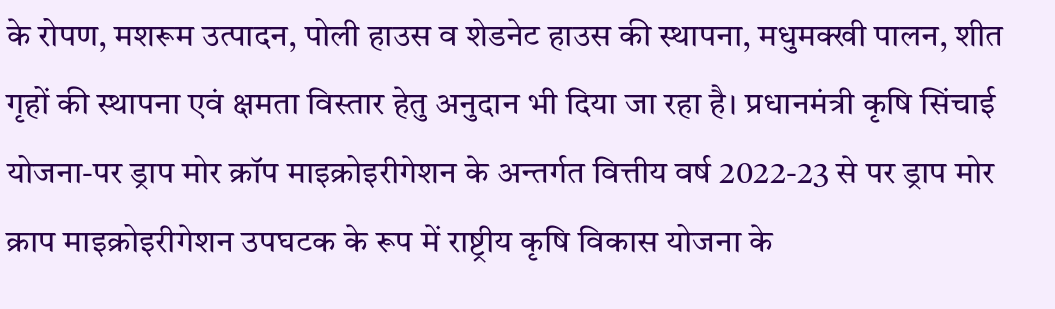के रोपण, मशरूम उत्पादन, पोली हाउस व शेडनेट हाउस की स्थापना, मधुमक्खी पालन, शीत गृहों की स्थापना एवं क्षमता विस्तार हेतु अनुदान भी दिया जा रहा है। प्रधानमंत्री कृषि सिंचाई योजना-पर ड्राप मोर क्रॉप माइक्रोइरीगेशन के अन्तर्गत वित्तीय वर्ष 2022-23 से पर ड्राप मोर क्राप माइक्रोइरीगेशन उपघटक के रूप में राष्ट्रीय कृषि विकास योजना के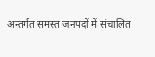अन्तर्गत समस्त जनपदों में संचालित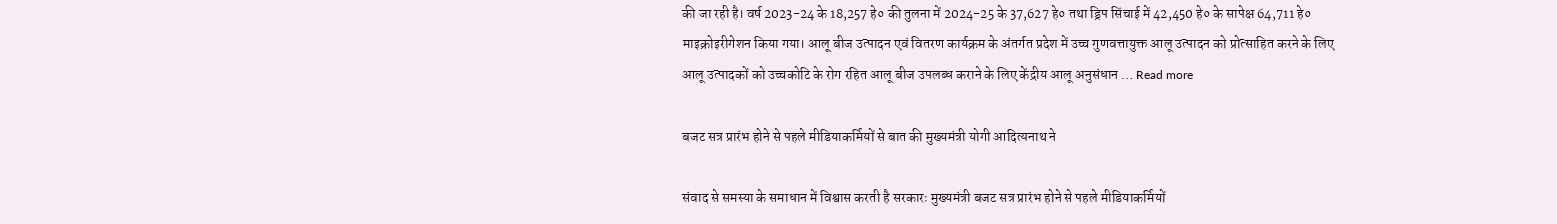की जा रही है। वर्ष 2023-24 के 18,257 हे० की तुलना में 2024-25 के 37,627 हे० तथा ड्रिप सिंचाई में 42,450 हे० के सापेक्ष 64,711 हे० माइक्रोइरीगेशन किया गया। आलू बीज उत्पादन एवं वितरण कार्यक्रम के अंतर्गत प्रदेश में उच्च गुणवत्तायुक्त आलू उत्पादन को प्रोत्साहित करने के लिए आलू उत्पादकों को उच्चकोटि के रोग रहित आलू बीज उपलब्ध कराने के लिए केंद्रीय आलू अनुसंधान … Read more

बजट सत्र प्रारंभ होने से पहले मीडियाकर्मियों से बात की मुख्यमंत्री योगी आदित्यनाथ ने

संवाद से समस्या के समाधान में विश्वास करती है सरकारः मुख्यमंत्री बजट सत्र प्रारंभ होने से पहले मीडियाकर्मियों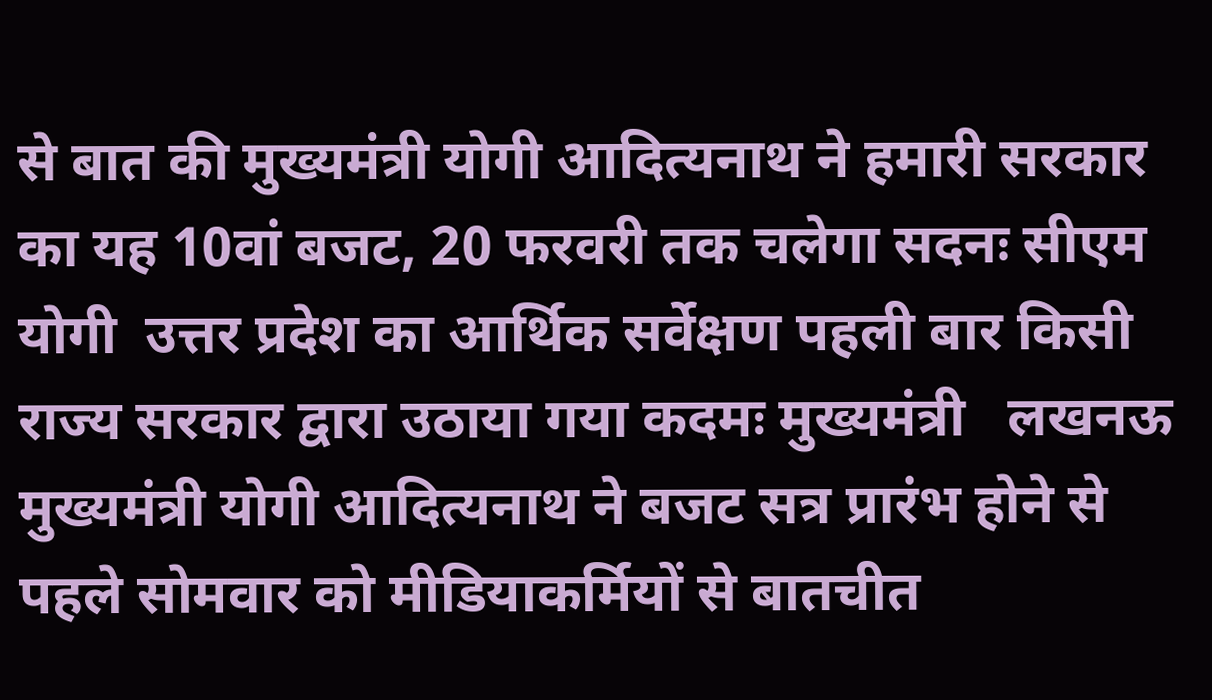से बात की मुख्यमंत्री योगी आदित्यनाथ ने हमारी सरकार का यह 10वां बजट, 20 फरवरी तक चलेगा सदनः सीएम योगी  उत्तर प्रदेश का आर्थिक सर्वेक्षण पहली बार किसी राज्य सरकार द्वारा उठाया गया कदमः मुख्यमंत्री   लखनऊ  मुख्यमंत्री योगी आदित्यनाथ ने बजट सत्र प्रारंभ होने से पहले सोमवार को मीडियाकर्मियों से बातचीत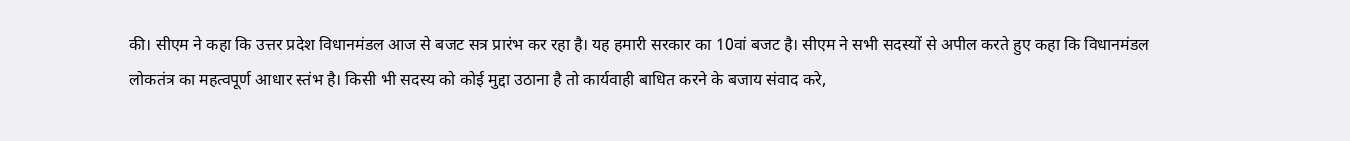की। सीएम ने कहा कि उत्तर प्रदेश विधानमंडल आज से बजट सत्र प्रारंभ कर रहा है। यह हमारी सरकार का 10वां बजट है। सीएम ने सभी सदस्यों से अपील करते हुए कहा कि विधानमंडल लोकतंत्र का महत्वपूर्ण आधार स्तंभ है। किसी भी सदस्य को कोई मुद्दा उठाना है तो कार्यवाही बाधित करने के बजाय संवाद करे,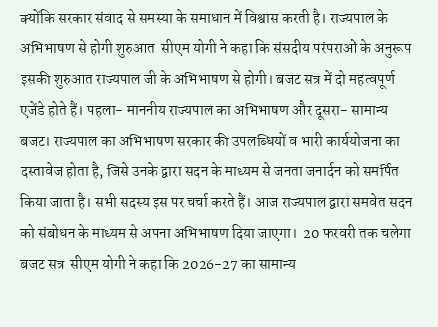क्योंकि सरकार संवाद से समस्या के समाधान में विश्वास करती है। राज्यपाल के अभिभाषण से होगी शुरुआत  सीएम योगी ने कहा कि संसदीय परंपराओं के अनुरूप इसकी शुरुआत राज्यपाल जी के अभिभाषण से होगी। बजट सत्र में दो महत्वपूर्ण एजेंडे होते हैं। पहला- माननीय राज्यपाल का अभिभाषण और दूसरा- सामान्य बजट। राज्यपाल का अभिभाषण सरकार की उपलब्धियों व भारी कार्ययोजना का दस्तावेज होता है, जिसे उनके द्वारा सदन के माध्यम से जनता जनार्दन को समर्पित किया जाता है। सभी सदस्य इस पर चर्चा करते हैं। आज राज्यपाल द्वारा समवेत सदन को संबोधन के माध्यम से अपना अभिभाषण दिया जाएगा।  20 फरवरी तक चलेगा बजट सत्र  सीएम योगी ने कहा कि 2026-27 का सामान्य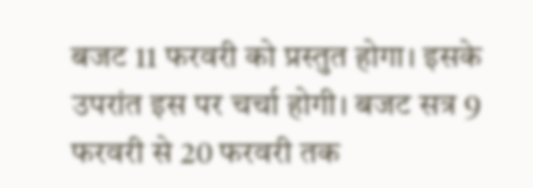बजट 11 फरवरी को प्रस्तुत होगा। इसके उपरांत इस पर चर्चा होगी। बजट सत्र 9 फरवरी से 20 फरवरी तक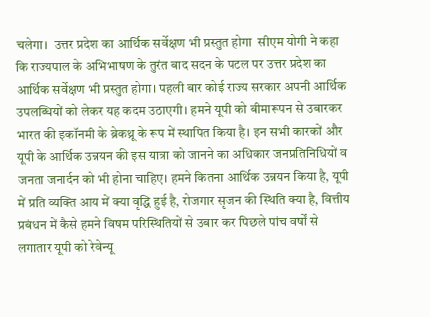चलेगा।  उत्तर प्रदेश का आर्थिक सर्वेक्षण भी प्रस्तुत होगा  सीएम योगी ने कहा कि राज्यपाल के अभिभाषण के तुरंत बाद सदन के पटल पर उत्तर प्रदेश का आर्थिक सर्वेक्षण भी प्रस्तुत होगा। पहली बार कोई राज्य सरकार अपनी आर्थिक उपलब्धियों को लेकर यह कदम उठाएगी। हमने यूपी को बीमारूपन से उबारकर भारत की इकॉनमी के ब्रेकथ्रू के रूप में स्थापित किया है। इन सभी कारकों और यूपी के आर्थिक उन्नयन की इस यात्रा को जानने का अधिकार जनप्रतिनिधियों व जनता जनार्दन को भी होना चाहिए। हमने कितना आर्थिक उन्नयन किया है, यूपी में प्रति व्यक्ति आय में क्या वृद्धि हुई है, रोजगार सृजन की स्थिति क्या है, वित्तीय प्रबंधन में कैसे हमने विषम परिस्थितियों से उबार कर पिछले पांच वर्षों से लगातार यूपी को रेवेन्यू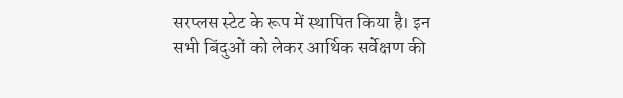सरप्लस स्टेट के रूप में स्थापित किया है। इन सभी बिंदुओं को लेकर आर्थिक सर्वेक्षण की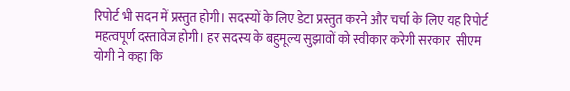रिपोर्ट भी सदन में प्रस्तुत होगी। सदस्यों के लिए डेटा प्रस्तुत करने और चर्चा के लिए यह रिपोर्ट महत्वपूर्ण दस्तावेज होगी। हर सदस्य के बहुमूल्य सुझावों को स्वीकार करेगी सरकार  सीएम योगी ने कहा कि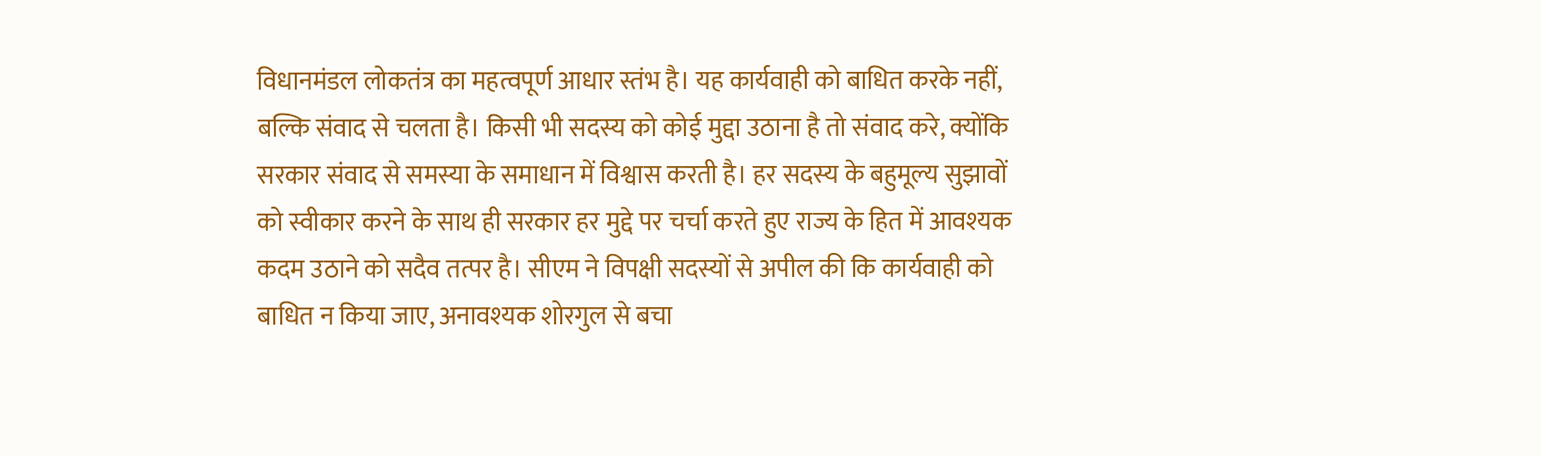विधानमंडल लोकतंत्र का महत्वपूर्ण आधार स्तंभ है। यह कार्यवाही को बाधित करके नहीं, बल्कि संवाद से चलता है। किसी भी सदस्य को कोई मुद्दा उठाना है तो संवाद करे, क्योंकि सरकार संवाद से समस्या के समाधान में विश्वास करती है। हर सदस्य के बहुमूल्य सुझावों को स्वीकार करने के साथ ही सरकार हर मुद्दे पर चर्चा करते हुए राज्य के हित में आवश्यक कदम उठाने को सदैव तत्पर है। सीएम ने विपक्षी सदस्यों से अपील की कि कार्यवाही को बाधित न किया जाए, अनावश्यक शोरगुल से बचा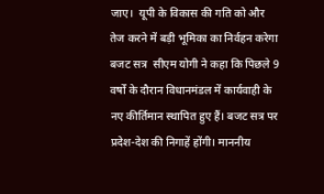जाए।  यूपी के विकास की गति को और तेज करने में बड़ी भूमिका का निर्वहन करेगा बजट सत्र  सीएम योगी ने कहा कि पिछले 9 वर्षों के दौरान विधानमंडल में कार्यवाही के नए कीर्तिमान स्थापित हुए हैं। बजट सत्र पर प्रदेश-देश की निगाहें होंगी। माननीय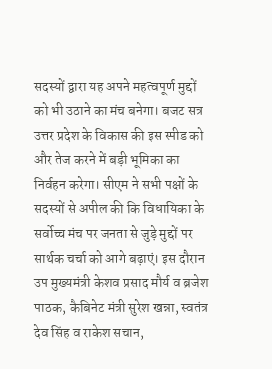सदस्यों द्वारा यह अपने महत्वपूर्ण मुद्दों को भी उठाने का मंच बनेगा। बजट सत्र उत्तर प्रदेश के विकास की इस स्पीड को और तेज करने में बड़ी भूमिका का निर्वहन करेगा। सीएम ने सभी पक्षों के सदस्यों से अपील की कि विधायिका के सर्वोच्च मंच पर जनता से जुड़े मुद्दों पर सार्थक चर्चा को आगे बढ़ाएं। इस दौरान उप मुख्यमंत्री केशव प्रसाद मौर्य व ब्रजेश पाठक, कैबिनेट मंत्री सुरेश खन्ना, स्वतंत्र देव सिंह व राकेश सचान,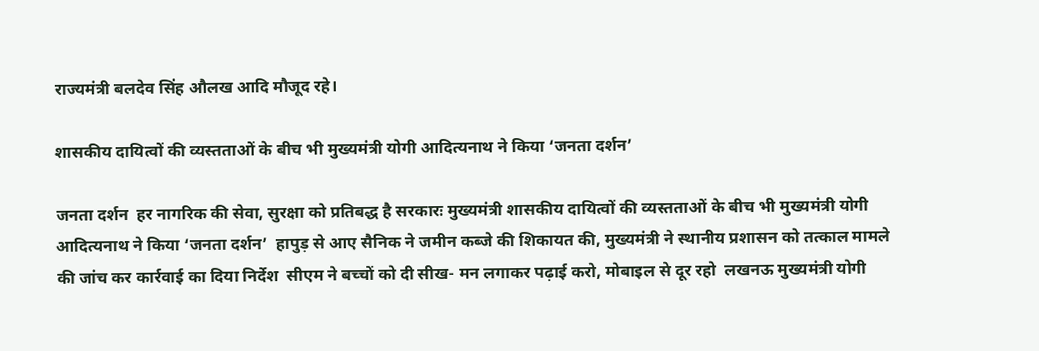राज्यमंत्री बलदेव सिंह औलख आदि मौजूद रहे।

शासकीय दायित्वों की व्यस्तताओं के बीच भी मुख्यमंत्री योगी आदित्यनाथ ने किया ‘जनता दर्शन’

जनता दर्शन  हर नागरिक की सेवा, सुरक्षा को प्रतिबद्ध है सरकारः मुख्यमंत्री शासकीय दायित्वों की व्यस्तताओं के बीच भी मुख्यमंत्री योगी आदित्यनाथ ने किया ‘जनता दर्शन’  हापुड़ से आए सैनिक ने जमीन कब्जे की शिकायत की, मुख्यमंत्री ने स्थानीय प्रशासन को तत्काल मामले की जांच कर कार्रवाई का दिया निर्देश  सीएम ने बच्चों को दी सीख- मन लगाकर पढ़ाई करो, मोबाइल से दूर रहो  लखनऊ मुख्यमंत्री योगी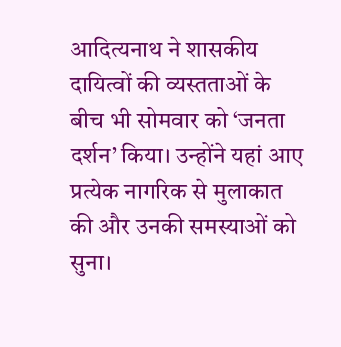आदित्यनाथ ने शासकीय दायित्वों की व्यस्तताओं के बीच भी सोमवार को ‘जनता दर्शन’ किया। उन्होंने यहां आए प्रत्येक नागरिक से मुलाकात की और उनकी समस्याओं को सुना।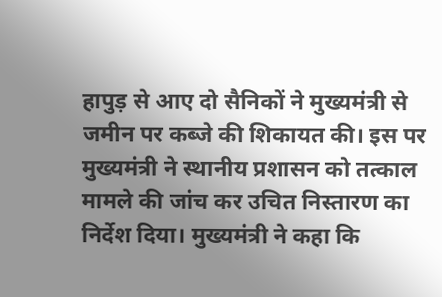हापुड़ से आए दो सैनिकों ने मुख्यमंत्री से जमीन पर कब्जे की शिकायत की। इस पर मुख्यमंत्री ने स्थानीय प्रशासन को तत्काल मामले की जांच कर उचित निस्तारण का निर्देश दिया। मुख्यमंत्री ने कहा कि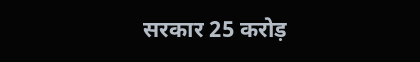सरकार 25 करोड़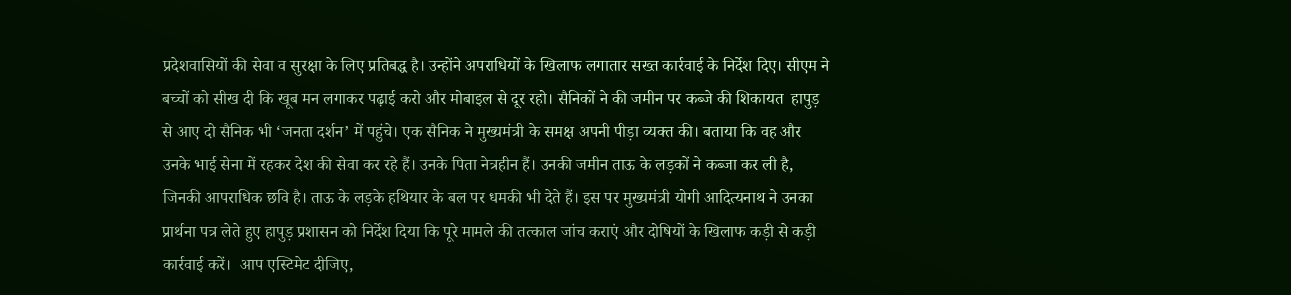प्रदेशवासियों की सेवा व सुरक्षा के लिए प्रतिबद्ध है। उन्होंने अपराधियों के खिलाफ लगातार सख्त कार्रवाई के निर्देश दिए। सीएम ने बच्चों को सीख दी कि खूब मन लगाकर पढ़ाई करो और मोबाइल से दूर रहो। सैनिकों ने की जमीन पर कब्जे की शिकायत  हापुड़ से आए दो सैनिक भी ‘जनता दर्शन’ में पहुंचे। एक सैनिक ने मुख्यमंत्री के समक्ष अपनी पीड़ा व्यक्त की। बताया कि वह और उनके भाई सेना में रहकर देश की सेवा कर रहे हैं। उनके पिता नेत्रहीन हैं। उनकी जमीन ताऊ के लड़कों ने कब्जा कर ली है, जिनकी आपराधिक छवि है। ताऊ के लड़के हथियार के बल पर धमकी भी देते हैं। इस पर मुख्यमंत्री योगी आदित्यनाथ ने उनका प्रार्थना पत्र लेते हुए हापुड़ प्रशासन को निर्देश दिया कि पूरे मामले की तत्काल जांच कराएं और दोषियों के खिलाफ कड़ी से कड़ी कार्रवाई करें।  आप एस्टिमेट दीजिए,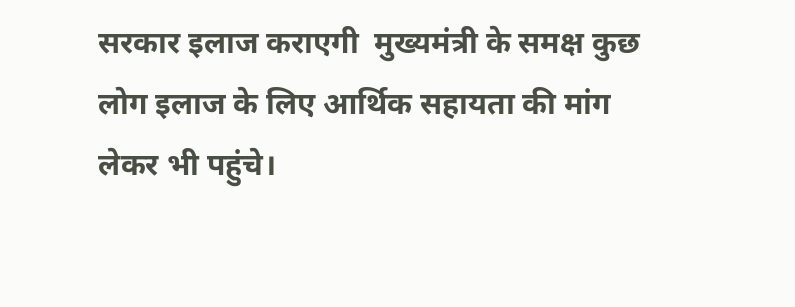सरकार इलाज कराएगी  मुख्यमंत्री के समक्ष कुछ लोग इलाज के लिए आर्थिक सहायता की मांग लेकर भी पहुंचे।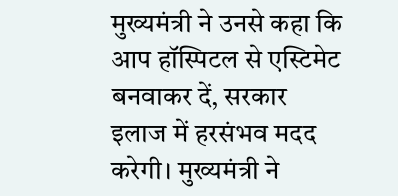मुख्यमंत्री ने उनसे कहा कि आप हॉस्पिटल से एस्टिमेट बनवाकर दें, सरकार इलाज में हरसंभव मदद करेगी। मुख्यमंत्री ने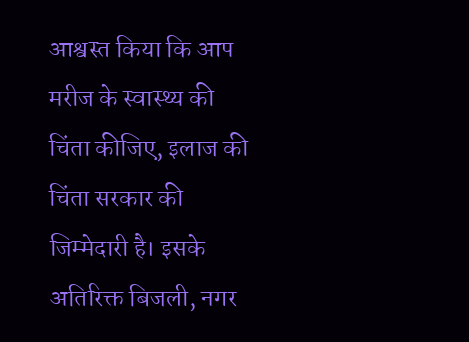आश्वस्त किया कि आप मरीज के स्वास्थ्य की चिंता कीजिए, इलाज की चिंता सरकार की जिम्मेदारी है। इसके अतिरिक्त बिजली, नगर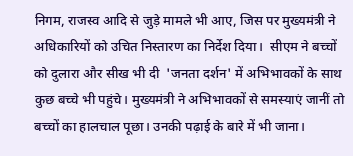निगम, राजस्व आदि से जुड़े मामले भी आए, जिस पर मुख्यमंत्री ने अधिकारियों को उचित निस्तारण का निर्देश दिया।  सीएम ने बच्चों को दुलारा और सीख भी दी  'जनता दर्शन' में अभिभावकों के साथ कुछ बच्चे भी पहुंचे। मुख्यमंत्री ने अभिभावकों से समस्याएं जानीं तो बच्चों का हालचाल पूछा। उनकी पढ़ाई के बारे में भी जाना।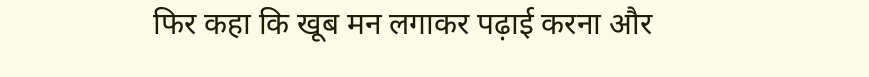फिर कहा कि खूब मन लगाकर पढ़ाई करना और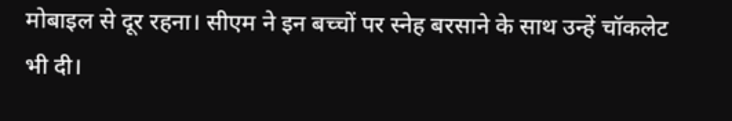मोबाइल से दूर रहना। सीएम ने इन बच्चों पर स्नेह बरसाने के साथ उन्हें चॉकलेट भी दी।